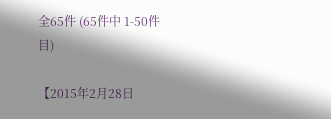全65件 (65件中 1-50件目)

【2015年2月28日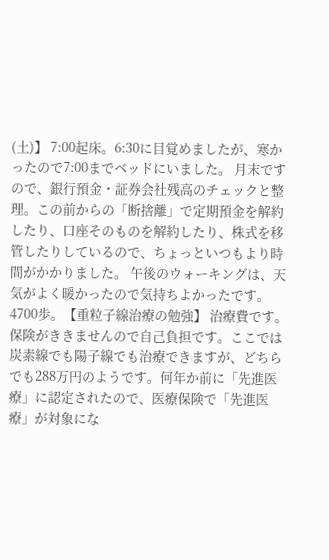(土)】 7:00起床。6:30に目覚めましたが、寒かったので7:00までベッドにいました。 月末ですので、銀行預金・証券会社残高のチェックと整理。この前からの「断捨離」で定期預金を解約したり、口座そのものを解約したり、株式を移管したりしているので、ちょっといつもより時間がかかりました。 午後のウォーキングは、天気がよく暖かったので気持ちよかったです。4700歩。【重粒子線治療の勉強】 治療費です。保険がききませんので自己負担です。ここでは炭素線でも陽子線でも治療できますが、どちらでも288万円のようです。何年か前に「先進医療」に認定されたので、医療保険で「先進医療」が対象にな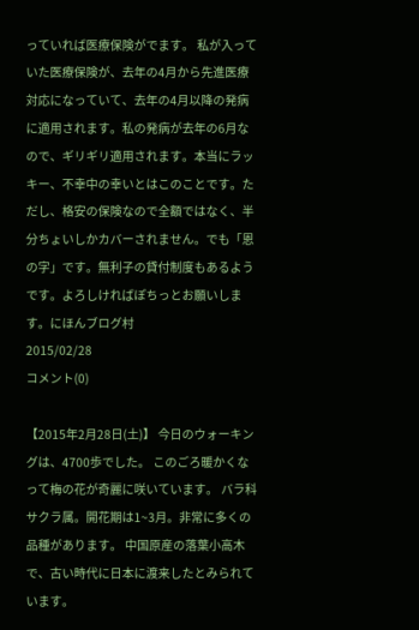っていれば医療保険がでます。 私が入っていた医療保険が、去年の4月から先進医療対応になっていて、去年の4月以降の発病に適用されます。私の発病が去年の6月なので、ギリギリ適用されます。本当にラッキー、不幸中の幸いとはこのことです。ただし、格安の保険なので全額ではなく、半分ちょいしかカバーされません。でも「恩の字」です。無利子の貸付制度もあるようです。よろしければぽちっとお願いします。にほんブログ村
2015/02/28
コメント(0)

【2015年2月28日(土)】 今日のウォーキングは、4700歩でした。 このごろ暖かくなって梅の花が奇麗に咲いています。 バラ科サクラ属。開花期は1~3月。非常に多くの品種があります。 中国原産の落葉小高木で、古い時代に日本に渡来したとみられています。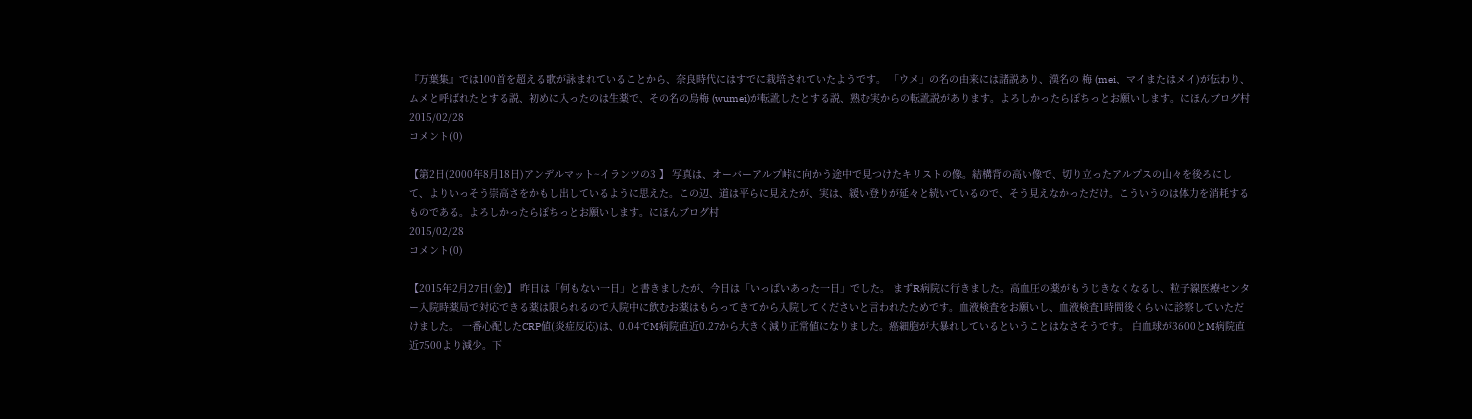『万葉集』では100首を超える歌が詠まれていることから、奈良時代にはすでに栽培されていたようです。 「ウメ」の名の由来には諸説あり、漢名の 梅 (mei、マイまたはメイ)が伝わり、ムメと呼ばれたとする説、初めに入ったのは生薬で、その名の烏梅 (wumei)が転訛したとする説、熟む実からの転訛説があります。よろしかったらぽちっとお願いします。にほんブログ村
2015/02/28
コメント(0)

【第2日(2000年8月18日)アンデルマット~イランツの3 】 写真は、オーバーアルプ峠に向かう途中で見つけたキリストの像。結構背の高い像で、切り立ったアルプスの山々を後ろにして、よりいっそう崇高さをかもし出しているように思えた。この辺、道は平らに見えたが、実は、緩い登りが延々と続いているので、そう見えなかっただけ。こういうのは体力を消耗するものである。よろしかったらぽちっとお願いします。にほんブログ村
2015/02/28
コメント(0)

【2015年2月27日(金)】 昨日は「何もない一日」と書きましたが、今日は「いっぱいあった一日」でした。 まずR病院に行きました。高血圧の薬がもうじきなくなるし、粒子線医療センター入院時薬局で対応できる薬は限られるので入院中に飲むお薬はもらってきてから入院してくださいと言われたためです。血液検査をお願いし、血液検査1時間後くらいに診察していただけました。 一番心配したCRP値(炎症反応)は、0.04でM病院直近0.27から大きく減り正常値になりました。癌細胞が大暴れしているということはなさそうです。 白血球が3600とM病院直近7500より減少。下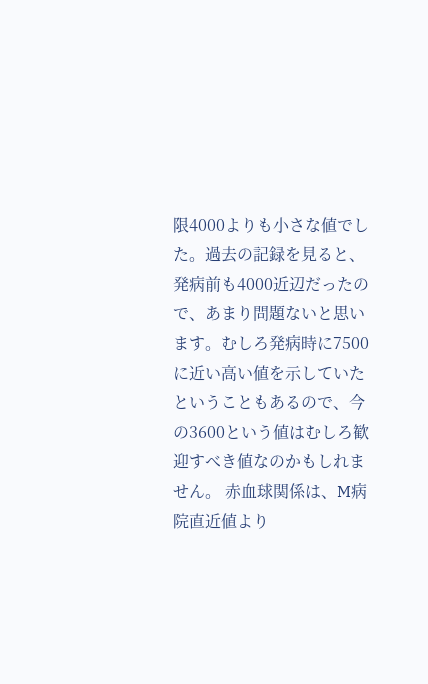限4000よりも小さな値でした。過去の記録を見ると、発病前も4000近辺だったので、あまり問題ないと思います。むしろ発病時に7500に近い高い値を示していたということもあるので、今の3600という値はむしろ歓迎すべき値なのかもしれません。 赤血球関係は、M病院直近値より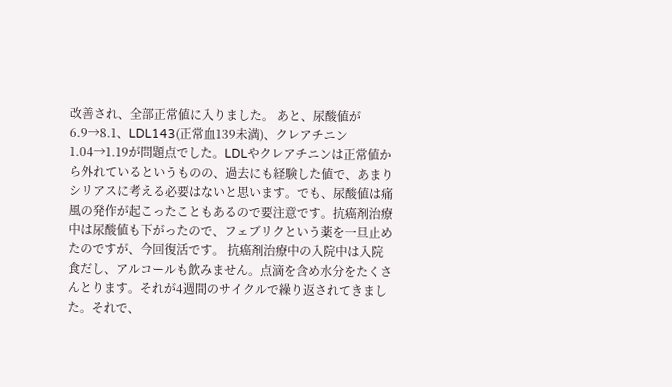改善され、全部正常値に入りました。 あと、尿酸値が6.9→8.1、LDL143(正常血139未満)、クレアチニン1.04→1.19が問題点でした。LDLやクレアチニンは正常値から外れているというものの、過去にも経験した値で、あまりシリアスに考える必要はないと思います。でも、尿酸値は痛風の発作が起こったこともあるので要注意です。抗癌剤治療中は尿酸値も下がったので、フェブリクという薬を一旦止めたのですが、今回復活です。 抗癌剤治療中の入院中は入院食だし、アルコールも飲みません。点滴を含め水分をたくさんとります。それが4週間のサイクルで繰り返されてきました。それで、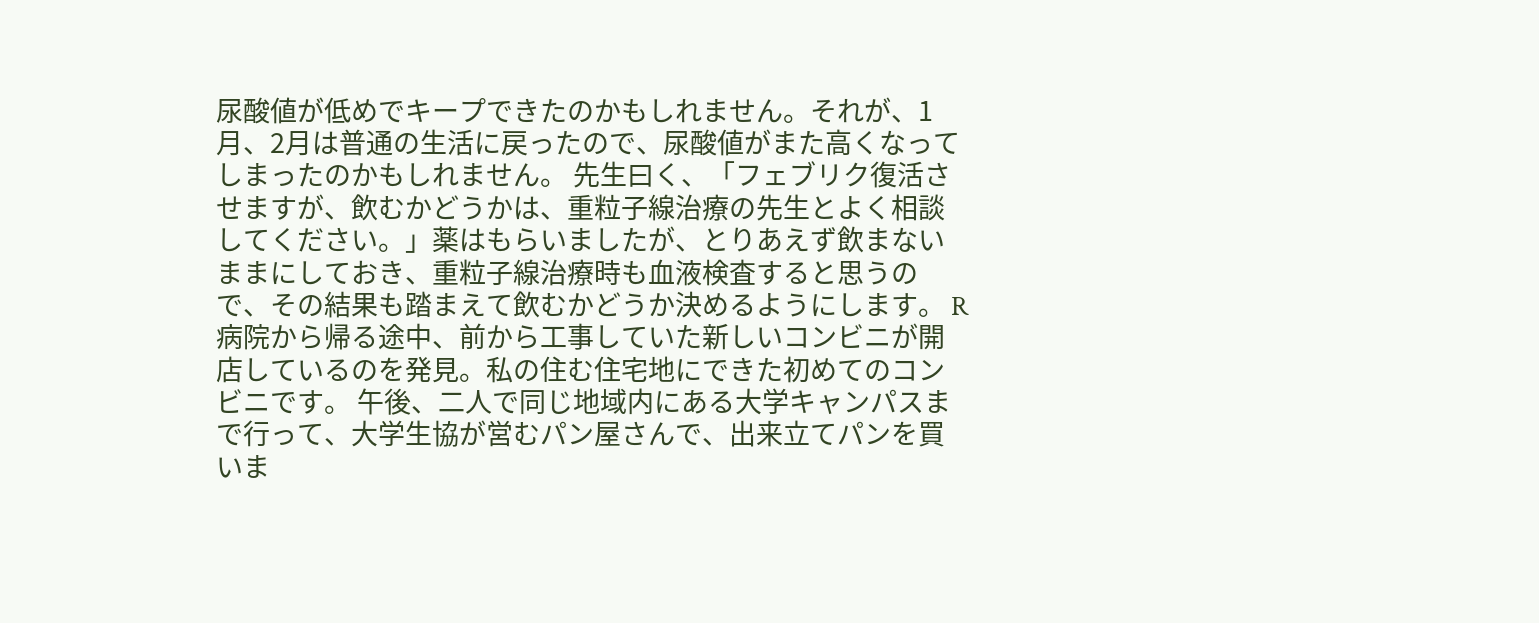尿酸値が低めでキープできたのかもしれません。それが、1月、2月は普通の生活に戻ったので、尿酸値がまた高くなってしまったのかもしれません。 先生曰く、「フェブリク復活させますが、飲むかどうかは、重粒子線治療の先生とよく相談してください。」薬はもらいましたが、とりあえず飲まないままにしておき、重粒子線治療時も血液検査すると思うので、その結果も踏まえて飲むかどうか決めるようにします。 R病院から帰る途中、前から工事していた新しいコンビニが開店しているのを発見。私の住む住宅地にできた初めてのコンビニです。 午後、二人で同じ地域内にある大学キャンパスまで行って、大学生協が営むパン屋さんで、出来立てパンを買いま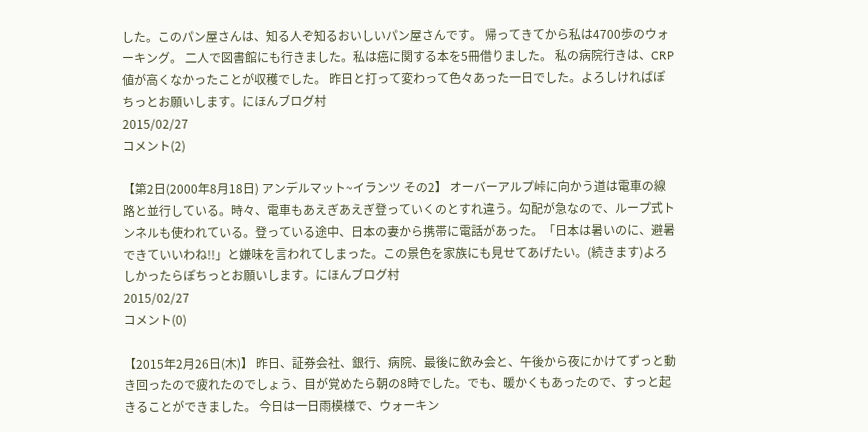した。このパン屋さんは、知る人ぞ知るおいしいパン屋さんです。 帰ってきてから私は4700歩のウォーキング。 二人で図書館にも行きました。私は癌に関する本を5冊借りました。 私の病院行きは、CRP値が高くなかったことが収穫でした。 昨日と打って変わって色々あった一日でした。よろしければぽちっとお願いします。にほんブログ村
2015/02/27
コメント(2)

【第2日(2000年8月18日) アンデルマット~イランツ その2】 オーバーアルプ峠に向かう道は電車の線路と並行している。時々、電車もあえぎあえぎ登っていくのとすれ違う。勾配が急なので、ループ式トンネルも使われている。登っている途中、日本の妻から携帯に電話があった。「日本は暑いのに、避暑できていいわね!!」と嫌味を言われてしまった。この景色を家族にも見せてあげたい。(続きます)よろしかったらぽちっとお願いします。にほんブログ村
2015/02/27
コメント(0)

【2015年2月26日(木)】 昨日、証券会社、銀行、病院、最後に飲み会と、午後から夜にかけてずっと動き回ったので疲れたのでしょう、目が覚めたら朝の8時でした。でも、暖かくもあったので、すっと起きることができました。 今日は一日雨模様で、ウォーキン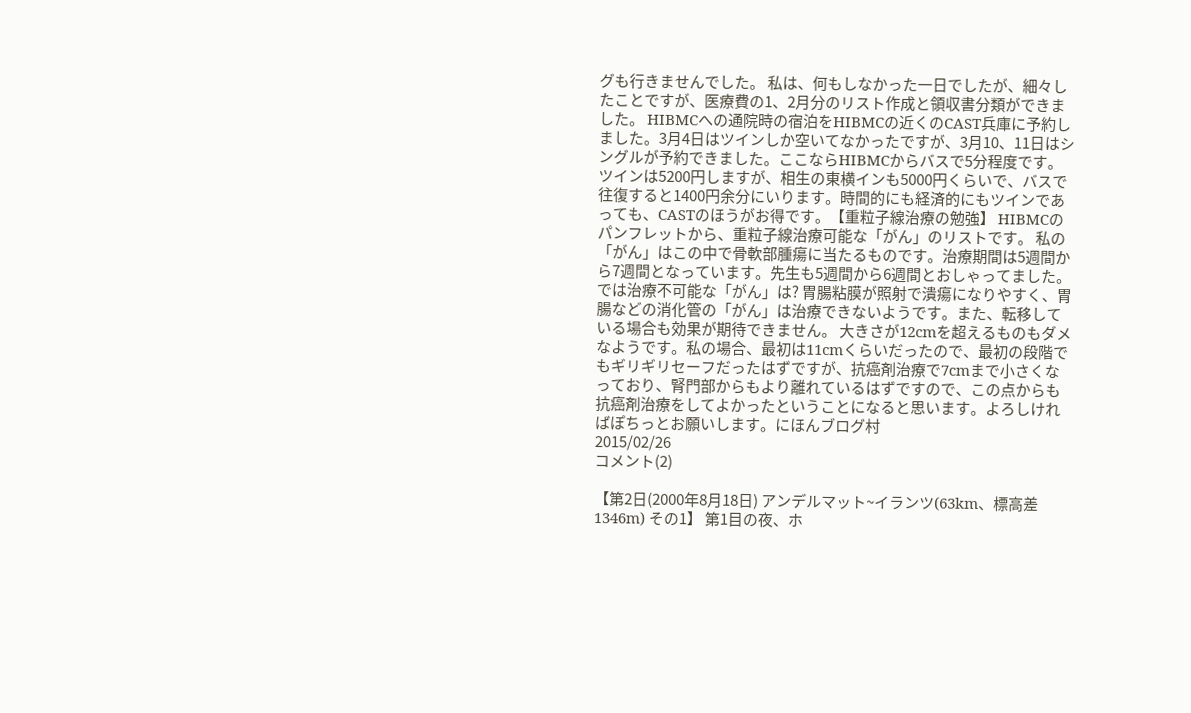グも行きませんでした。 私は、何もしなかった一日でしたが、細々したことですが、医療費の1、2月分のリスト作成と領収書分類ができました。 HIBMCへの通院時の宿泊をHIBMCの近くのCAST兵庫に予約しました。3月4日はツインしか空いてなかったですが、3月10、11日はシングルが予約できました。ここならHIBMCからバスで5分程度です。ツインは5200円しますが、相生の東横インも5000円くらいで、バスで往復すると1400円余分にいります。時間的にも経済的にもツインであっても、CASTのほうがお得です。【重粒子線治療の勉強】 HIBMCのパンフレットから、重粒子線治療可能な「がん」のリストです。 私の「がん」はこの中で骨軟部腫瘍に当たるものです。治療期間は5週間から7週間となっています。先生も5週間から6週間とおしゃってました。 では治療不可能な「がん」は? 胃腸粘膜が照射で潰瘍になりやすく、胃腸などの消化管の「がん」は治療できないようです。また、転移している場合も効果が期待できません。 大きさが12cmを超えるものもダメなようです。私の場合、最初は11cmくらいだったので、最初の段階でもギリギリセーフだったはずですが、抗癌剤治療で7cmまで小さくなっており、腎門部からもより離れているはずですので、この点からも抗癌剤治療をしてよかったということになると思います。よろしければぽちっとお願いします。にほんブログ村
2015/02/26
コメント(2)

【第2日(2000年8月18日) アンデルマット~イランツ(63km、標高差1346m) その1】 第1目の夜、ホ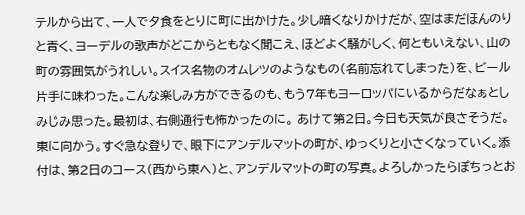テルから出て、一人で夕食をとりに町に出かけた。少し暗くなりかけだが、空はまだほんのりと青く、ヨーデルの歌声がどこからともなく聞こえ、ほどよく騒がしく、何ともいえない、山の町の雰囲気がうれしい。スイス名物のオムレツのようなもの(名前忘れてしまった)を、ビール片手に味わった。こんな楽しみ方ができるのも、もう7年もヨーロッパにいるからだなぁとしみじみ思った。最初は、右側通行も怖かったのに。 あけて第2日。今日も天気が良さそうだ。東に向かう。すぐ急な登りで、眼下にアンデルマットの町が、ゆっくりと小さくなっていく。添付は、第2日のコース(西から東へ)と、アンデルマットの町の写真。よろしかったらぽちっとお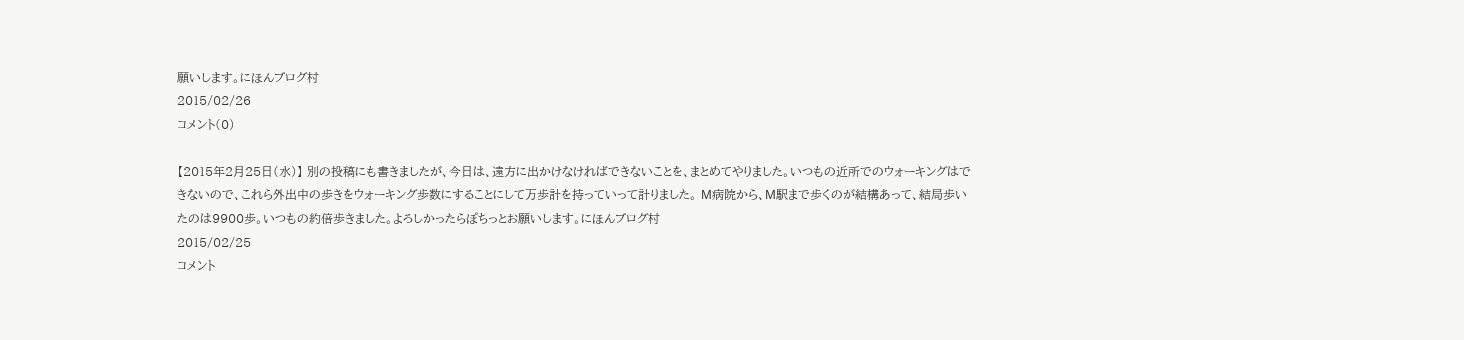願いします。にほんブログ村
2015/02/26
コメント(0)

【2015年2月25日(水)】 別の投稿にも書きましたが、今日は、遠方に出かけなければできないことを、まとめてやりました。いつもの近所でのウォーキングはできないので、これら外出中の歩きをウォーキング歩数にすることにして万歩計を持っていって計りました。 M病院から、M駅まで歩くのが結構あって、結局歩いたのは9900歩。いつもの約倍歩きました。よろしかったらぽちっとお願いします。にほんブログ村
2015/02/25
コメント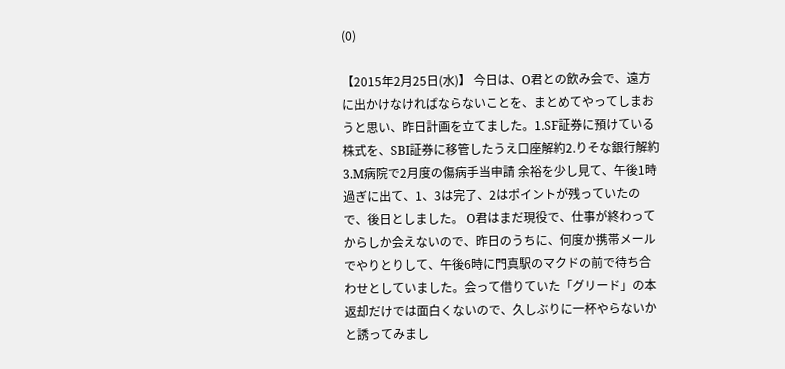(0)

【2015年2月25日(水)】 今日は、O君との飲み会で、遠方に出かけなければならないことを、まとめてやってしまおうと思い、昨日計画を立てました。1.SF証券に預けている株式を、SBI証券に移管したうえ口座解約2.りそな銀行解約3.M病院で2月度の傷病手当申請 余裕を少し見て、午後1時過ぎに出て、1、3は完了、2はポイントが残っていたので、後日としました。 O君はまだ現役で、仕事が終わってからしか会えないので、昨日のうちに、何度か携帯メールでやりとりして、午後6時に門真駅のマクドの前で待ち合わせとしていました。会って借りていた「グリード」の本返却だけでは面白くないので、久しぶりに一杯やらないかと誘ってみまし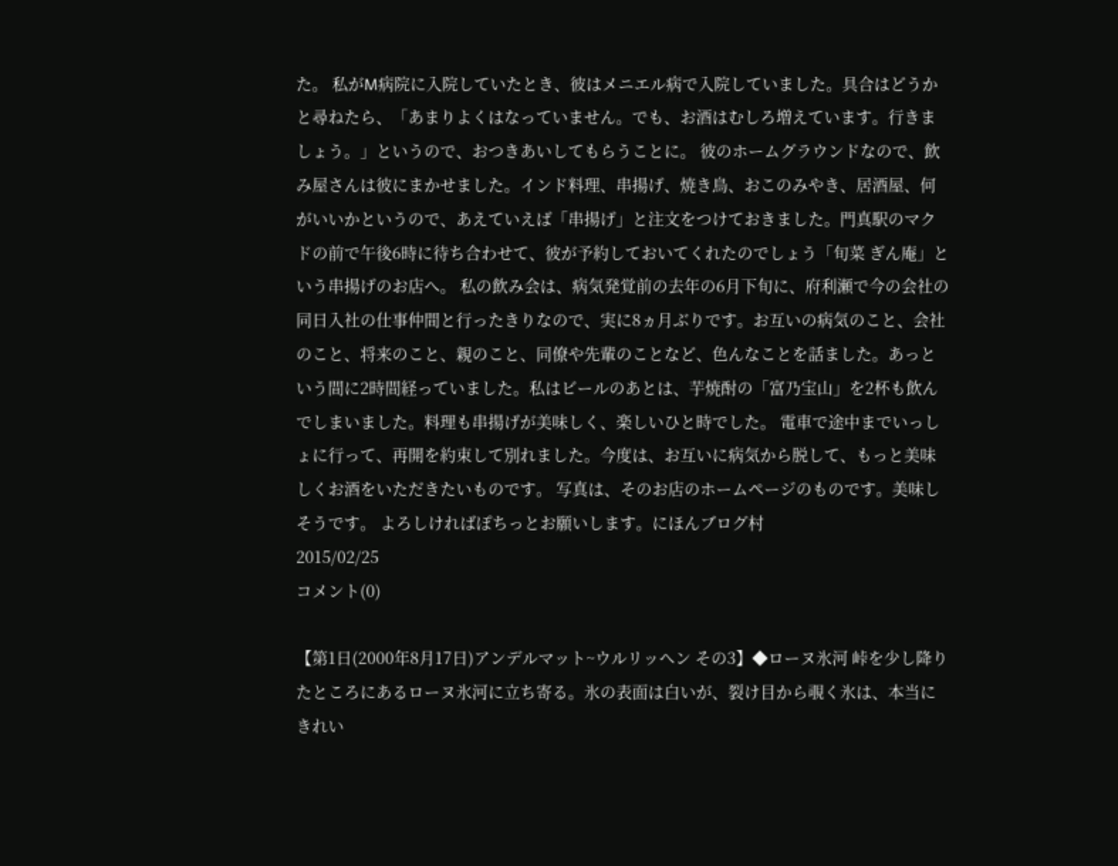た。 私がM病院に入院していたとき、彼はメニエル病で入院していました。具合はどうかと尋ねたら、「あまりよくはなっていません。でも、お酒はむしろ増えています。行きましょう。」というので、おつきあいしてもらうことに。 彼のホームグラウンドなので、飲み屋さんは彼にまかせました。インド料理、串揚げ、焼き鳥、おこのみやき、居酒屋、何がいいかというので、あえていえば「串揚げ」と注文をつけておきました。門真駅のマクドの前で午後6時に待ち合わせて、彼が予約しておいてくれたのでしょう「旬菜 ぎん庵」という串揚げのお店へ。 私の飲み会は、病気発覚前の去年の6月下旬に、府利瀬で今の会社の同日入社の仕事仲間と行ったきりなので、実に8ヵ月ぶりです。お互いの病気のこと、会社のこと、将来のこと、親のこと、同僚や先輩のことなど、色んなことを話ました。あっという間に2時間経っていました。私はビールのあとは、芋焼酎の「富乃宝山」を2杯も飲んでしまいました。料理も串揚げが美味しく、楽しいひと時でした。 電車で途中までいっしょに行って、再開を約束して別れました。今度は、お互いに病気から脱して、もっと美味しくお酒をいただきたいものです。 写真は、そのお店のホームページのものです。美味しそうです。 よろしければぽちっとお願いします。にほんブログ村
2015/02/25
コメント(0)

【第1日(2000年8月17日)アンデルマット~ウルリッヘン その3】◆ローヌ氷河 峠を少し降りたところにあるローヌ氷河に立ち寄る。氷の表面は白いが、裂け目から覗く氷は、本当にきれい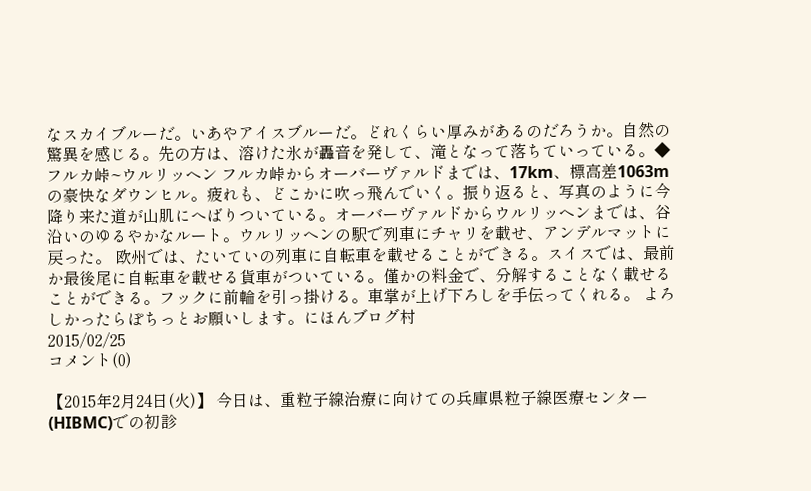なスカイブルーだ。いあやアイスブルーだ。どれくらい厚みがあるのだろうか。自然の驚異を感じる。先の方は、溶けた氷が轟音を発して、滝となって落ちていっている。◆フルカ峠~ウルリッヘン フルカ峠からオーバーヴァルドまでは、17km、標高差1063mの豪快なダウンヒル。疲れも、どこかに吹っ飛んでいく。振り返ると、写真のように今降り来た道が山肌にへばりついている。オーバーヴァルドからウルリッヘンまでは、谷沿いのゆるやかなルート。ウルリッヘンの駅で列車にチャリを載せ、アンデルマットに戻った。 欧州では、たいていの列車に自転車を載せることができる。スイスでは、最前か最後尾に自転車を載せる貨車がついている。僅かの料金で、分解することなく載せることができる。フックに前輪を引っ掛ける。車掌が上げ下ろしを手伝ってくれる。 よろしかったらぽちっとお願いします。にほんブログ村
2015/02/25
コメント(0)

【2015年2月24日(火)】 今日は、重粒子線治療に向けての兵庫県粒子線医療センター(HIBMC)での初診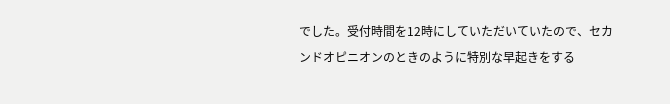でした。受付時間を12時にしていただいていたので、セカンドオピニオンのときのように特別な早起きをする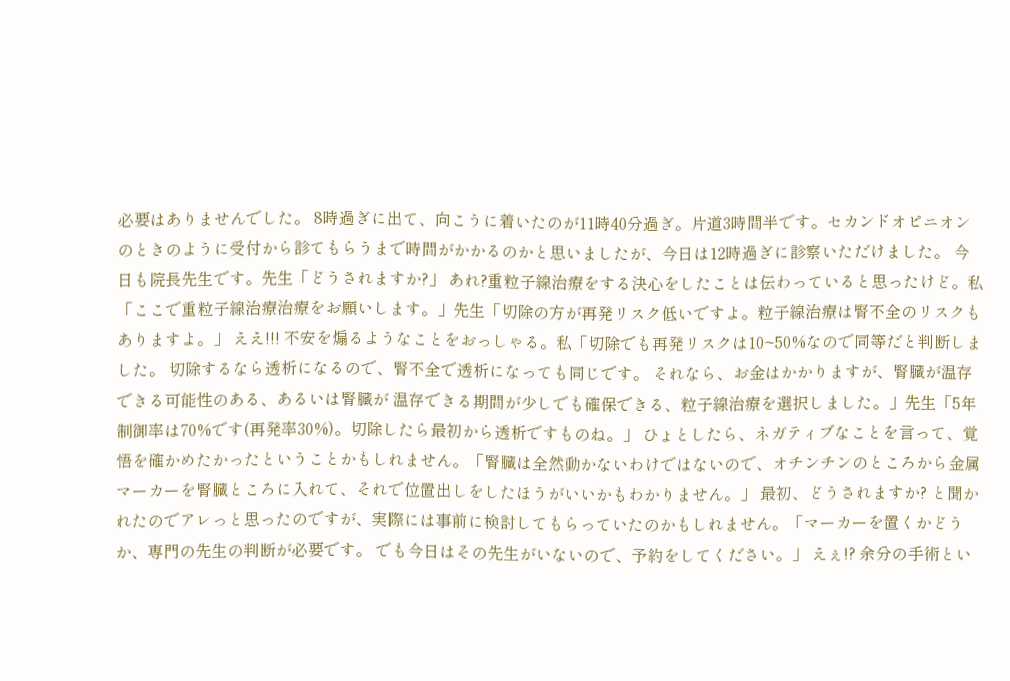必要はありませんでした。 8時過ぎに出て、向こうに着いたのが11時40分過ぎ。片道3時間半です。セカンドオピニオンのときのように受付から診てもらうまで時間がかかるのかと思いましたが、今日は12時過ぎに診察いただけました。 今日も院長先生です。先生「どうされますか?」 あれ?重粒子線治療をする決心をしたことは伝わっていると思ったけど。私「ここで重粒子線治療治療をお願いします。」先生「切除の方が再発リスク低いですよ。粒子線治療は腎不全のリスクもありますよ。」 ええ!!! 不安を煽るようなことをおっしゃる。私「切除でも再発リスクは10~50%なので同等だと判断しました。 切除するなら透析になるので、腎不全で透析になっても同じです。 それなら、お金はかかりますが、腎臓が温存できる可能性のある、あるいは腎臓が 温存できる期間が少しでも確保できる、粒子線治療を選択しました。」先生「5年制御率は70%です(再発率30%)。切除したら最初から透析ですものね。」 ひょとしたら、ネガティブなことを言って、覚悟を確かめたかったということかもしれません。「腎臓は全然動かないわけではないので、オチンチンのところから金属マーカーを腎臓ところに入れて、それで位置出しをしたほうがいいかもわかりません。」 最初、どうされますか? と聞かれたのでアレっと思ったのですが、実際には事前に検討してもらっていたのかもしれません。「マーカーを置くかどうか、専門の先生の判断が必要です。 でも今日はその先生がいないので、予約をしてください。」 えぇ!? 余分の手術とい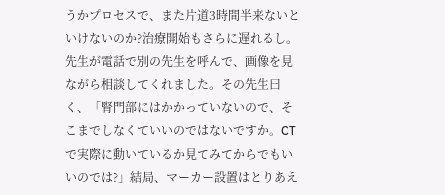うかプロセスで、また片道3時間半来ないといけないのか?治療開始もさらに遅れるし。 先生が電話で別の先生を呼んで、画像を見ながら相談してくれました。その先生曰く、「腎門部にはかかっていないので、そこまでしなくていいのではないですか。CTで実際に動いているか見てみてからでもいいのでは?」結局、マーカー設置はとりあえ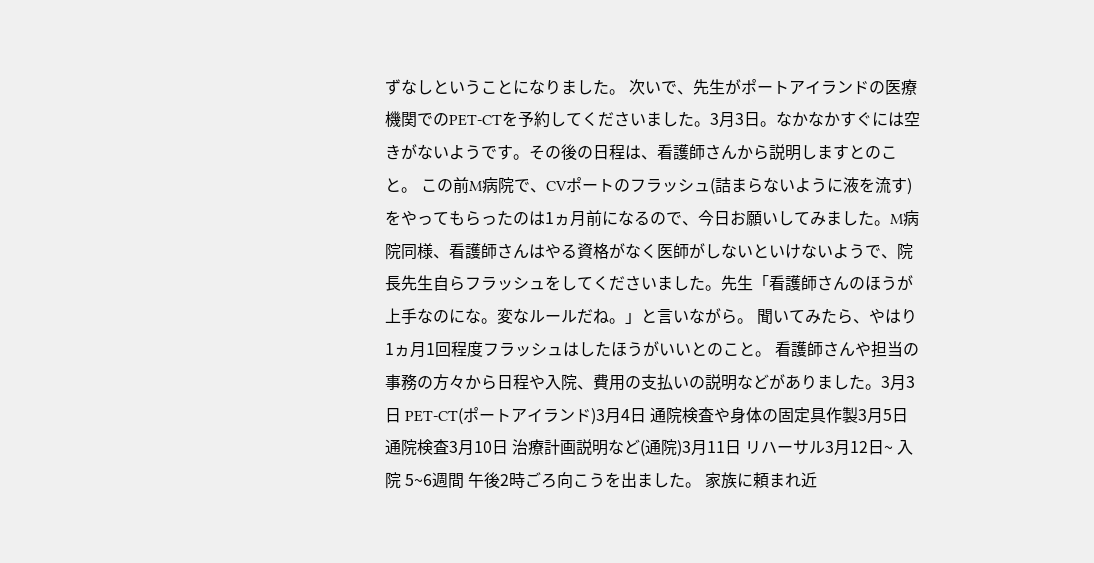ずなしということになりました。 次いで、先生がポートアイランドの医療機関でのPET-CTを予約してくださいました。3月3日。なかなかすぐには空きがないようです。その後の日程は、看護師さんから説明しますとのこと。 この前M病院で、CVポートのフラッシュ(詰まらないように液を流す)をやってもらったのは1ヵ月前になるので、今日お願いしてみました。M病院同様、看護師さんはやる資格がなく医師がしないといけないようで、院長先生自らフラッシュをしてくださいました。先生「看護師さんのほうが上手なのにな。変なルールだね。」と言いながら。 聞いてみたら、やはり1ヵ月1回程度フラッシュはしたほうがいいとのこと。 看護師さんや担当の事務の方々から日程や入院、費用の支払いの説明などがありました。3月3日 PET-CT(ポートアイランド)3月4日 通院検査や身体の固定具作製3月5日 通院検査3月10日 治療計画説明など(通院)3月11日 リハーサル3月12日~ 入院 5~6週間 午後2時ごろ向こうを出ました。 家族に頼まれ近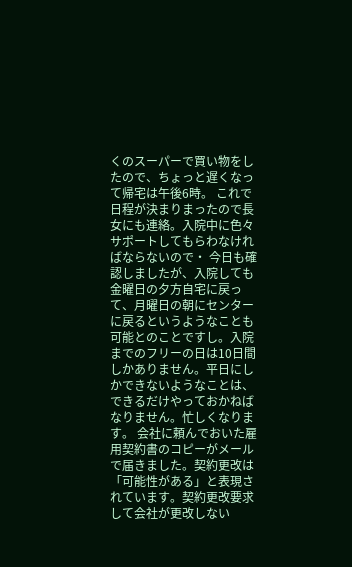くのスーパーで買い物をしたので、ちょっと遅くなって帰宅は午後6時。 これで日程が決まりまったので長女にも連絡。入院中に色々サポートしてもらわなければならないので・ 今日も確認しましたが、入院しても金曜日の夕方自宅に戻って、月曜日の朝にセンターに戻るというようなことも可能とのことですし。入院までのフリーの日は10日間しかありません。平日にしかできないようなことは、できるだけやっておかねばなりません。忙しくなります。 会社に頼んでおいた雇用契約書のコピーがメールで届きました。契約更改は「可能性がある」と表現されています。契約更改要求して会社が更改しない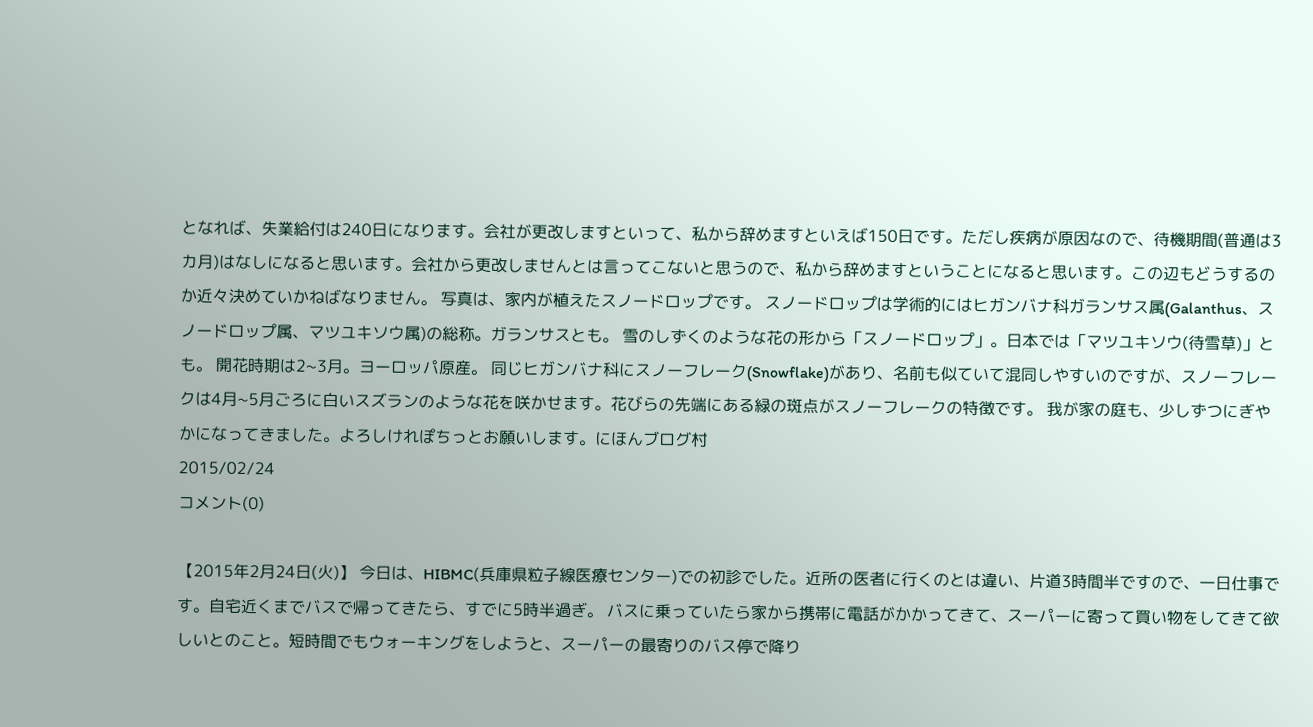となれば、失業給付は240日になります。会社が更改しますといって、私から辞めますといえば150日です。ただし疾病が原因なので、待機期間(普通は3カ月)はなしになると思います。会社から更改しませんとは言ってこないと思うので、私から辞めますということになると思います。この辺もどうするのか近々決めていかねばなりません。 写真は、家内が植えたスノードロップです。 スノードロップは学術的にはヒガンバナ科ガランサス属(Galanthus、スノードロップ属、マツユキソウ属)の総称。ガランサスとも。 雪のしずくのような花の形から「スノードロップ」。日本では「マツユキソウ(待雪草)」とも。 開花時期は2~3月。ヨーロッパ原産。 同じヒガンバナ科にスノーフレーク(Snowflake)があり、名前も似ていて混同しやすいのですが、スノーフレークは4月~5月ごろに白いスズランのような花を咲かせます。花びらの先端にある緑の斑点がスノーフレークの特徴です。 我が家の庭も、少しずつにぎやかになってきました。よろしけれぽちっとお願いします。にほんブログ村
2015/02/24
コメント(0)

【2015年2月24日(火)】 今日は、HIBMC(兵庫県粒子線医療センター)での初診でした。近所の医者に行くのとは違い、片道3時間半ですので、一日仕事です。自宅近くまでバスで帰ってきたら、すでに5時半過ぎ。 バスに乗っていたら家から携帯に電話がかかってきて、スーパーに寄って買い物をしてきて欲しいとのこと。短時間でもウォーキングをしようと、スーパーの最寄りのバス停で降り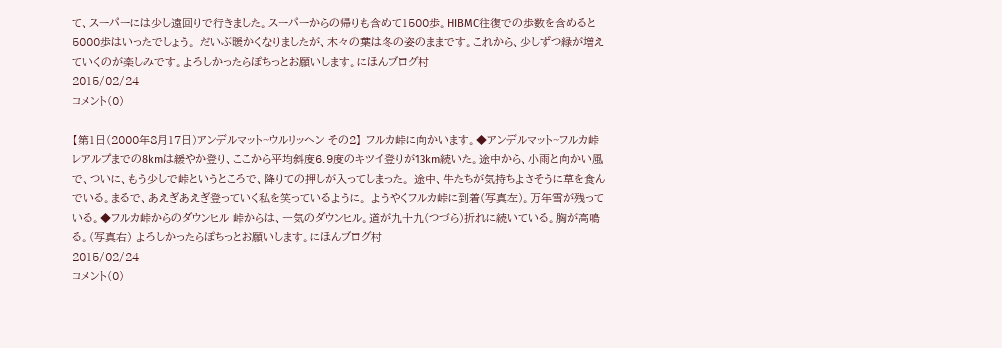て、スーパーには少し遠回りで行きました。スーパーからの帰りも含めて1500歩。HIBMC往復での歩数を含めると5000歩はいったでしょう。 だいぶ暖かくなりましたが、木々の葉は冬の姿のままです。これから、少しずつ緑が増えていくのが楽しみです。よろしかったらぽちっとお願いします。にほんブログ村
2015/02/24
コメント(0)

【第1日(2000年8月17日)アンデルマット~ウルリッヘン その2】 フルカ峠に向かいます。◆アンデルマット~フルカ峠 レアルプまでの8kmは緩やか登り、ここから平均斜度6.9度のキツイ登りが13km続いた。途中から、小雨と向かい風で、ついに、もう少しで峠というところで、降りての押しが入ってしまった。 途中、牛たちが気持ちよさそうに草を食んでいる。まるで、あえぎあえぎ登っていく私を笑っているように。 ようやくフルカ峠に到着(写真左)。万年雪が残っている。◆フルカ峠からのダウンヒル 峠からは、一気のダウンヒル。道が九十九(つづら)折れに続いている。胸が高鳴る。(写真右) よろしかったらぽちっとお願いします。にほんブログ村
2015/02/24
コメント(0)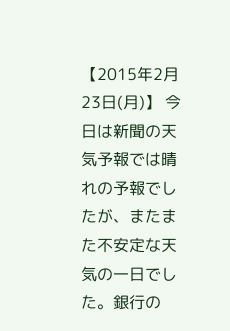【2015年2月23日(月)】 今日は新聞の天気予報では晴れの予報でしたが、またまた不安定な天気の一日でした。銀行の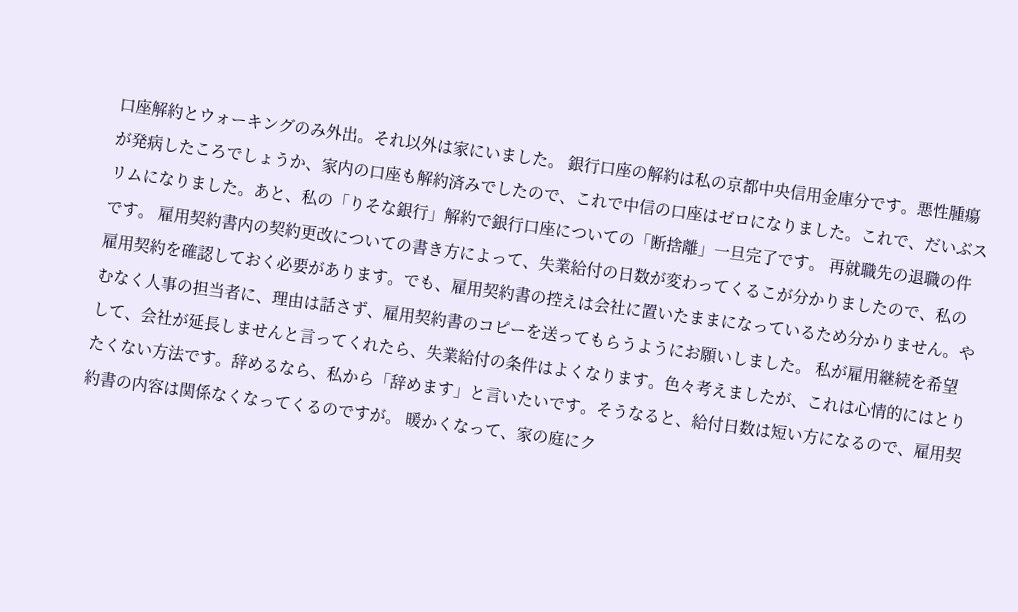口座解約とウォーキングのみ外出。それ以外は家にいました。 銀行口座の解約は私の京都中央信用金庫分です。悪性腫瘍が発病したころでしょうか、家内の口座も解約済みでしたので、これで中信の口座はゼロになりました。これで、だいぶスリムになりました。あと、私の「りそな銀行」解約で銀行口座についての「断捨離」一旦完了です。 再就職先の退職の件です。 雇用契約書内の契約更改についての書き方によって、失業給付の日数が変わってくるこが分かりましたので、私の雇用契約を確認しておく必要があります。でも、雇用契約書の控えは会社に置いたままになっているため分かりません。やむなく人事の担当者に、理由は話さず、雇用契約書のコピーを送ってもらうようにお願いしました。 私が雇用継続を希望して、会社が延長しませんと言ってくれたら、失業給付の条件はよくなります。色々考えましたが、これは心情的にはとりたくない方法です。辞めるなら、私から「辞めます」と言いたいです。そうなると、給付日数は短い方になるので、雇用契約書の内容は関係なくなってくるのですが。 暖かくなって、家の庭にク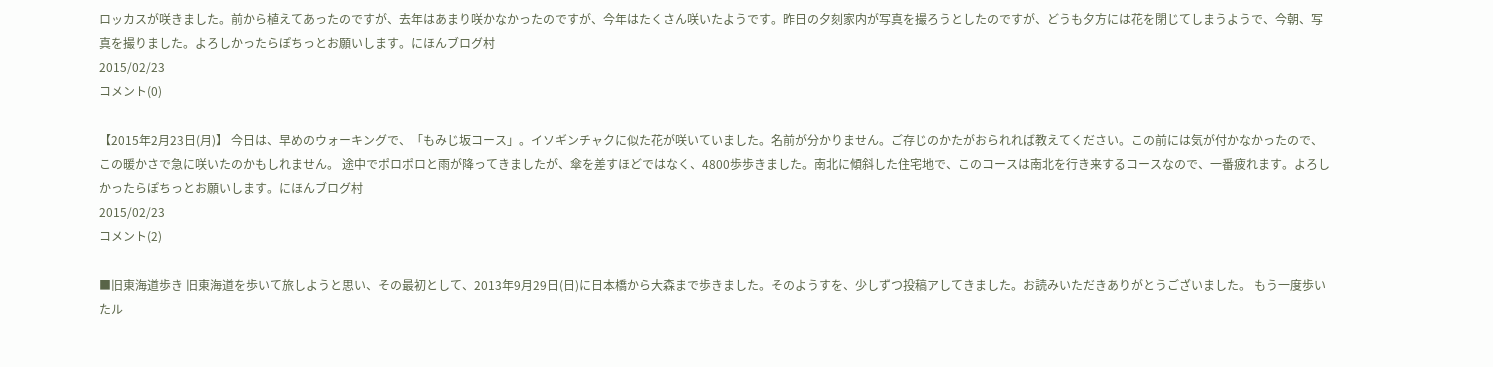ロッカスが咲きました。前から植えてあったのですが、去年はあまり咲かなかったのですが、今年はたくさん咲いたようです。昨日の夕刻家内が写真を撮ろうとしたのですが、どうも夕方には花を閉じてしまうようで、今朝、写真を撮りました。よろしかったらぽちっとお願いします。にほんブログ村
2015/02/23
コメント(0)

【2015年2月23日(月)】 今日は、早めのウォーキングで、「もみじ坂コース」。イソギンチャクに似た花が咲いていました。名前が分かりません。ご存じのかたがおられれば教えてください。この前には気が付かなかったので、この暖かさで急に咲いたのかもしれません。 途中でポロポロと雨が降ってきましたが、傘を差すほどではなく、4800歩歩きました。南北に傾斜した住宅地で、このコースは南北を行き来するコースなので、一番疲れます。よろしかったらぽちっとお願いします。にほんブログ村
2015/02/23
コメント(2)

■旧東海道歩き 旧東海道を歩いて旅しようと思い、その最初として、2013年9月29日(日)に日本橋から大森まで歩きました。そのようすを、少しずつ投稿アしてきました。お読みいただきありがとうございました。 もう一度歩いたル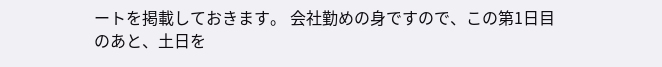ートを掲載しておきます。 会社勤めの身ですので、この第1日目のあと、土日を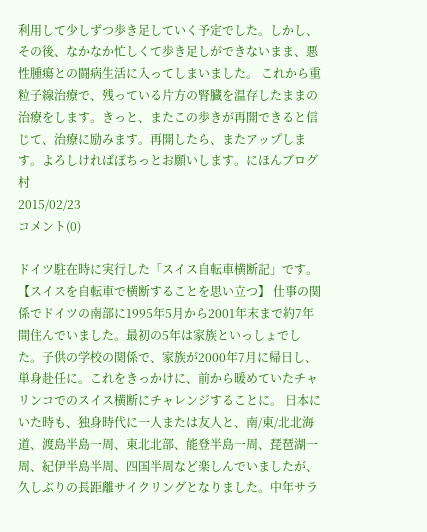利用して少しずつ歩き足していく予定でした。しかし、その後、なかなか忙しくて歩き足しができないまま、悪性腫瘍との闘病生活に入ってしまいました。 これから重粒子線治療で、残っている片方の腎臓を温存したままの治療をします。きっと、またこの歩きが再開できると信じて、治療に励みます。再開したら、またアップします。よろしければぽちっとお願いします。にほんブログ村
2015/02/23
コメント(0)

ドイツ駐在時に実行した「スイス自転車横断記」です。【スイスを自転車で横断することを思い立つ】 仕事の関係でドイツの南部に1995年5月から2001年末まで約7年間住んでいました。最初の5年は家族といっしょでした。子供の学校の関係で、家族が2000年7月に帰日し、単身赴任に。これをきっかけに、前から暖めていたチャリンコでのスイス横断にチャレンジすることに。 日本にいた時も、独身時代に一人または友人と、南/東/北北海道、渡島半島一周、東北北部、能登半島一周、琵琶湖一周、紀伊半島半周、四国半周など楽しんでいましたが、久しぶりの長距離サイクリングとなりました。中年サラ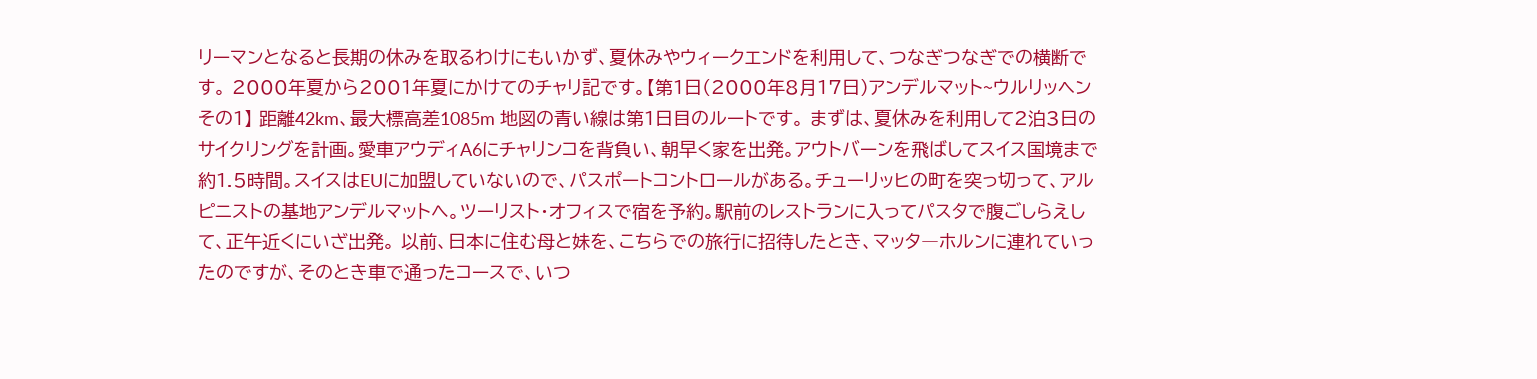リーマンとなると長期の休みを取るわけにもいかず、夏休みやウィークエンドを利用して、つなぎつなぎでの横断です。 2000年夏から2001年夏にかけてのチャリ記です。【第1日(2000年8月17日)アンデルマット~ウルリッヘン その1】 距離42km、最大標高差1085m 地図の青い線は第1日目のルートです。 まずは、夏休みを利用して2泊3日のサイクリングを計画。愛車アウディA6にチャリンコを背負い、朝早く家を出発。アウトバーンを飛ばしてスイス国境まで約1.5時間。スイスはEUに加盟していないので、パスポートコントロールがある。チューリッヒの町を突っ切って、アルピニストの基地アンデルマットへ。ツーリスト・オフィスで宿を予約。駅前のレストランに入ってパスタで腹ごしらえして、正午近くにいざ出発。 以前、日本に住む母と妹を、こちらでの旅行に招待したとき、マッタ―ホルンに連れていったのですが、そのとき車で通ったコースで、いつ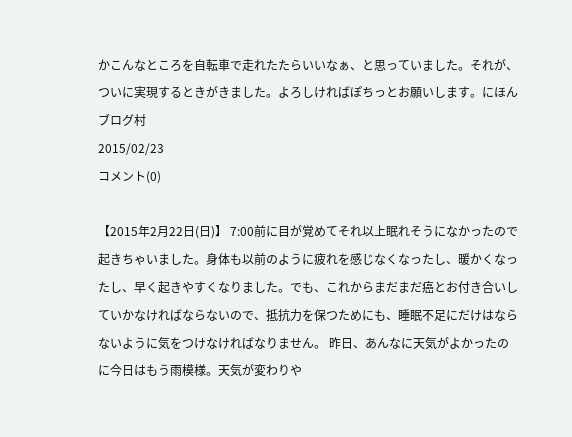かこんなところを自転車で走れたたらいいなぁ、と思っていました。それが、ついに実現するときがきました。よろしければぽちっとお願いします。にほんブログ村
2015/02/23
コメント(0)

【2015年2月22日(日)】 7:00前に目が覚めてそれ以上眠れそうになかったので起きちゃいました。身体も以前のように疲れを感じなくなったし、暖かくなったし、早く起きやすくなりました。でも、これからまだまだ癌とお付き合いしていかなければならないので、抵抗力を保つためにも、睡眠不足にだけはならないように気をつけなければなりません。 昨日、あんなに天気がよかったのに今日はもう雨模様。天気が変わりや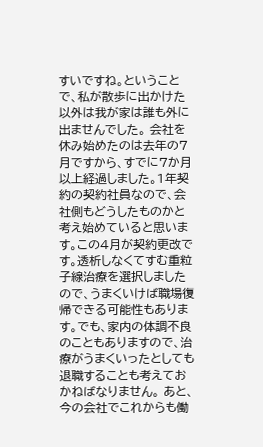すいですね。ということで、私が散歩に出かけた以外は我が家は誰も外に出ませんでした。 会社を休み始めたのは去年の7月ですから、すでに7か月以上経過しました。1年契約の契約社員なので、会社側もどうしたものかと考え始めていると思います。この4月が契約更改です。透析しなくてすむ重粒子線治療を選択しましたので、うまくいけば職場復帰できる可能性もあります。でも、家内の体調不良のこともありますので、治療がうまくいったとしても退職することも考えておかねばなりません。 あと、今の会社でこれからも働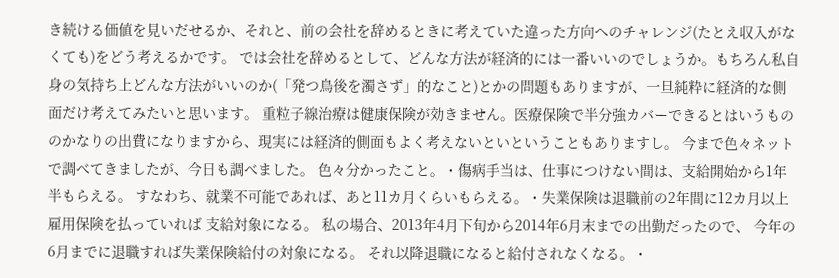き続ける価値を見いだせるか、それと、前の会社を辞めるときに考えていた違った方向へのチャレンジ(たとえ収入がなくても)をどう考えるかです。 では会社を辞めるとして、どんな方法が経済的には一番いいのでしょうか。もちろん私自身の気持ち上どんな方法がいいのか(「発つ鳥後を濁さず」的なこと)とかの問題もありますが、一旦純粋に経済的な側面だけ考えてみたいと思います。 重粒子線治療は健康保険が効きません。医療保険で半分強カバーできるとはいうもののかなりの出費になりますから、現実には経済的側面もよく考えないといということもありますし。 今まで色々ネットで調べてきましたが、今日も調べました。 色々分かったこと。・傷病手当は、仕事につけない間は、支給開始から1年半もらえる。 すなわち、就業不可能であれば、あと11カ月くらいもらえる。・失業保険は退職前の2年間に12カ月以上雇用保険を払っていれば 支給対象になる。 私の場合、2013年4月下旬から2014年6月末までの出勤だったので、 今年の6月までに退職すれば失業保険給付の対象になる。 それ以降退職になると給付されなくなる。・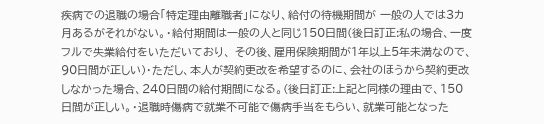疾病での退職の場合「特定理由離職者」になり、給付の待機期間が 一般の人では3カ月あるがそれがない。・給付期間は一般の人と同じ150日間(後日訂正:私の場合、一度フルで失業給付をいただいており、 その後、雇用保険期間が1年以上5年未満なので、90日間が正しい)・ただし、本人が契約更改を希望するのに、会社のほうから契約更改 しなかった場合、240日間の給付期間になる。(後日訂正:上記と同様の理由で、150日間が正しい。・退職時傷病で就業不可能で傷病手当をもらい、就業可能となった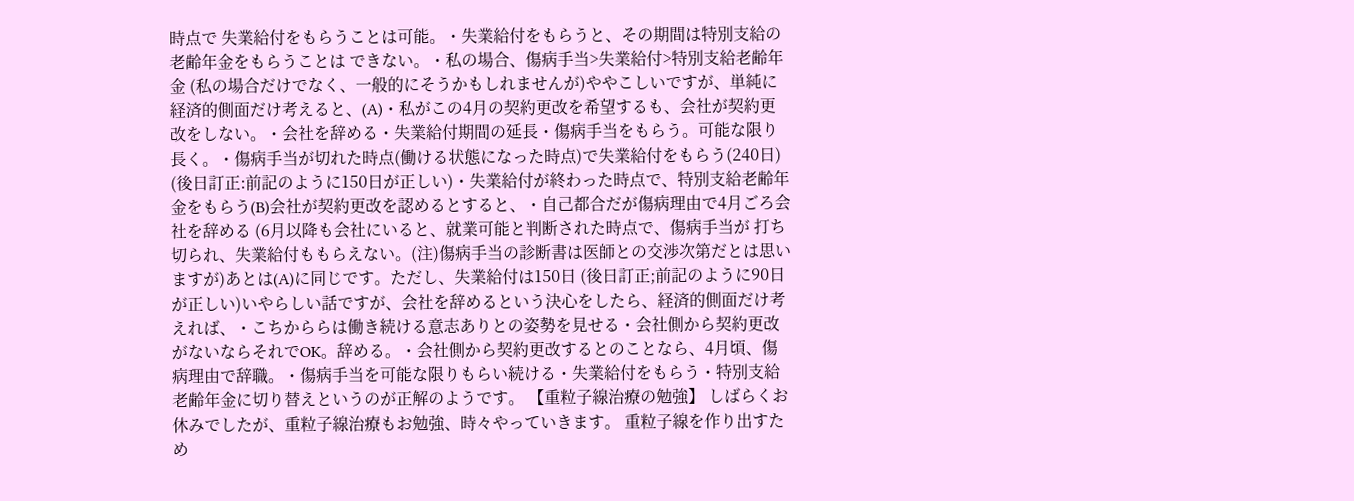時点で 失業給付をもらうことは可能。・失業給付をもらうと、その期間は特別支給の老齢年金をもらうことは できない。・私の場合、傷病手当>失業給付>特別支給老齢年金 (私の場合だけでなく、一般的にそうかもしれませんが)ややこしいですが、単純に経済的側面だけ考えると、(A)・私がこの4月の契約更改を希望するも、会社が契約更改をしない。・会社を辞める・失業給付期間の延長・傷病手当をもらう。可能な限り長く。・傷病手当が切れた時点(働ける状態になった時点)で失業給付をもらう(240日) (後日訂正:前記のように150日が正しい)・失業給付が終わった時点で、特別支給老齢年金をもらう(B)会社が契約更改を認めるとすると、・自己都合だが傷病理由で4月ごろ会社を辞める (6月以降も会社にいると、就業可能と判断された時点で、傷病手当が 打ち切られ、失業給付ももらえない。(注)傷病手当の診断書は医師との交渉次第だとは思いますが)あとは(A)に同じです。ただし、失業給付は150日 (後日訂正;前記のように90日が正しい)いやらしい話ですが、会社を辞めるという決心をしたら、経済的側面だけ考えれば、・こちかららは働き続ける意志ありとの姿勢を見せる・会社側から契約更改がないならそれでOK。辞める。・会社側から契約更改するとのことなら、4月頃、傷病理由で辞職。・傷病手当を可能な限りもらい続ける・失業給付をもらう・特別支給老齢年金に切り替えというのが正解のようです。 【重粒子線治療の勉強】 しばらくお休みでしたが、重粒子線治療もお勉強、時々やっていきます。 重粒子線を作り出すため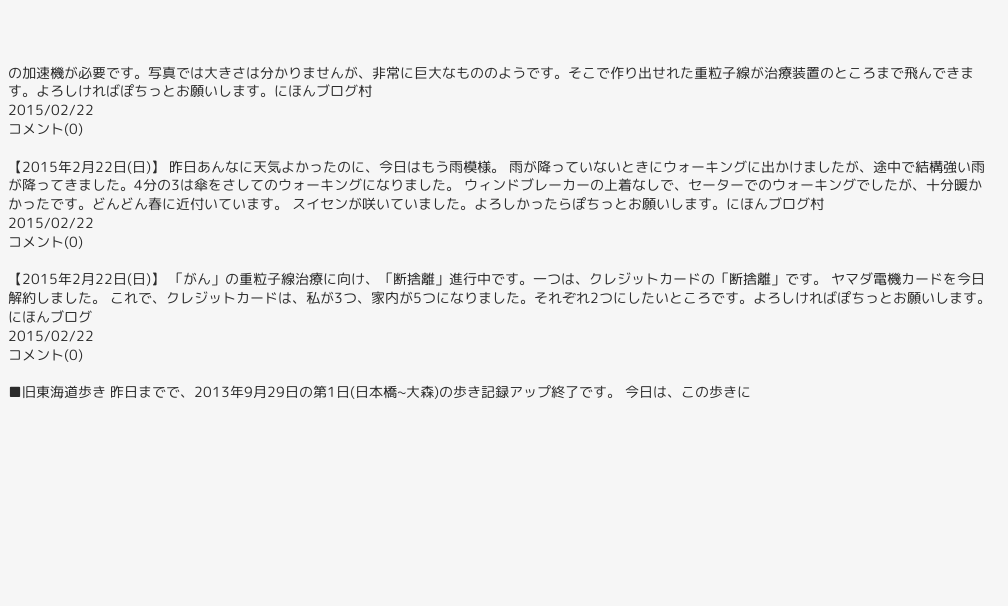の加速機が必要です。写真では大きさは分かりませんが、非常に巨大なもののようです。そこで作り出せれた重粒子線が治療装置のところまで飛んできます。よろしければぽちっとお願いします。にほんブログ村
2015/02/22
コメント(0)

【2015年2月22日(日)】 昨日あんなに天気よかったのに、今日はもう雨模様。 雨が降っていないときにウォーキングに出かけましたが、途中で結構強い雨が降ってきました。4分の3は傘をさしてのウォーキングになりました。 ウィンドブレーカーの上着なしで、セーターでのウォーキングでしたが、十分暖かかったです。どんどん春に近付いています。 スイセンが咲いていました。よろしかったらぽちっとお願いします。にほんブログ村
2015/02/22
コメント(0)

【2015年2月22日(日)】 「がん」の重粒子線治療に向け、「断捨離」進行中です。一つは、クレジットカードの「断捨離」です。 ヤマダ電機カードを今日解約しました。 これで、クレジットカードは、私が3つ、家内が5つになりました。それぞれ2つにしたいところです。よろしければぽちっとお願いします。にほんブログ
2015/02/22
コメント(0)

■旧東海道歩き 昨日までで、2013年9月29日の第1日(日本橋~大森)の歩き記録アップ終了です。 今日は、この歩きに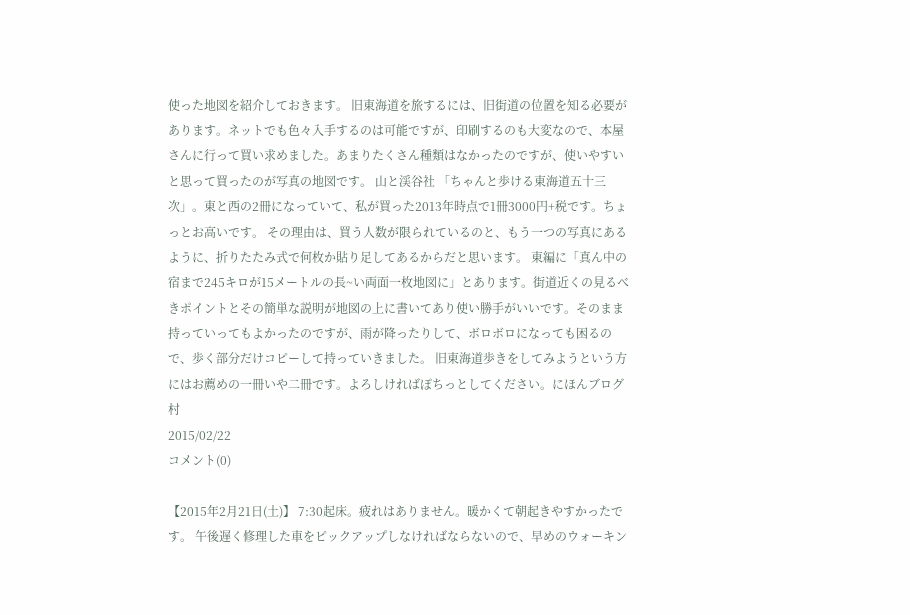使った地図を紹介しておきます。 旧東海道を旅するには、旧街道の位置を知る必要があります。ネットでも色々入手するのは可能ですが、印刷するのも大変なので、本屋さんに行って買い求めました。あまりたくさん種類はなかったのですが、使いやすいと思って買ったのが写真の地図です。 山と渓谷社 「ちゃんと歩ける東海道五十三次」。東と西の2冊になっていて、私が買った2013年時点で1冊3000円+税です。ちょっとお高いです。 その理由は、買う人数が限られているのと、もう一つの写真にあるように、折りたたみ式で何枚か貼り足してあるからだと思います。 東編に「真ん中の宿まで245キロが15メートルの長~い両面一枚地図に」とあります。街道近くの見るべきポイントとその簡単な説明が地図の上に書いてあり使い勝手がいいです。そのまま持っていってもよかったのですが、雨が降ったりして、ボロボロになっても困るので、歩く部分だけコピーして持っていきました。 旧東海道歩きをしてみようという方にはお薦めの一冊いや二冊です。よろしければぽちっとしてください。にほんブログ村
2015/02/22
コメント(0)

【2015年2月21日(土)】 7:30起床。疲れはありません。暖かくて朝起きやすかったです。 午後遅く修理した車をピックアップしなければならないので、早めのウォーキン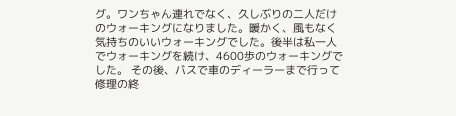グ。ワンちゃん連れでなく、久しぶりの二人だけのウォーキングになりました。暖かく、風もなく気持ちのいいウォーキングでした。後半は私一人でウォーキングを続け、4600歩のウォーキングでした。 その後、バスで車のディーラーまで行って修理の終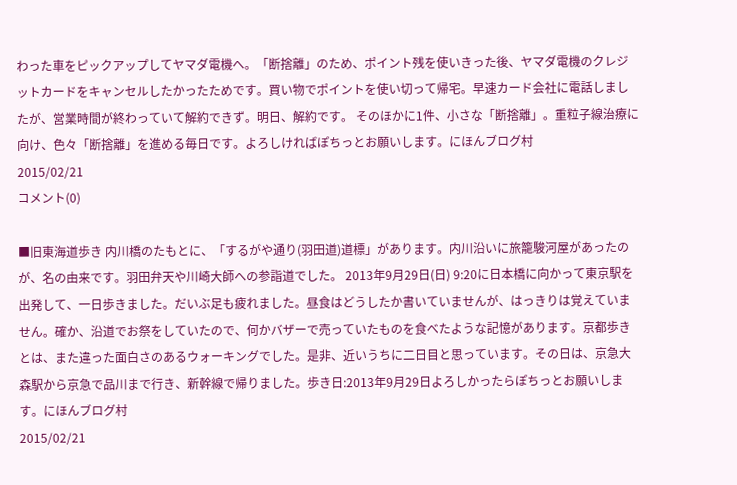わった車をピックアップしてヤマダ電機へ。「断捨離」のため、ポイント残を使いきった後、ヤマダ電機のクレジットカードをキャンセルしたかったためです。買い物でポイントを使い切って帰宅。早速カード会社に電話しましたが、営業時間が終わっていて解約できず。明日、解約です。 そのほかに1件、小さな「断捨離」。重粒子線治療に向け、色々「断捨離」を進める毎日です。よろしければぽちっとお願いします。にほんブログ村
2015/02/21
コメント(0)

■旧東海道歩き 内川橋のたもとに、「するがや通り(羽田道)道標」があります。内川沿いに旅籠駿河屋があったのが、名の由来です。羽田弁天や川崎大師への参詣道でした。 2013年9月29日(日) 9:20に日本橋に向かって東京駅を出発して、一日歩きました。だいぶ足も疲れました。昼食はどうしたか書いていませんが、はっきりは覚えていません。確か、沿道でお祭をしていたので、何かバザーで売っていたものを食べたような記憶があります。京都歩きとは、また違った面白さのあるウォーキングでした。是非、近いうちに二日目と思っています。その日は、京急大森駅から京急で品川まで行き、新幹線で帰りました。歩き日:2013年9月29日よろしかったらぽちっとお願いします。にほんブログ村
2015/02/21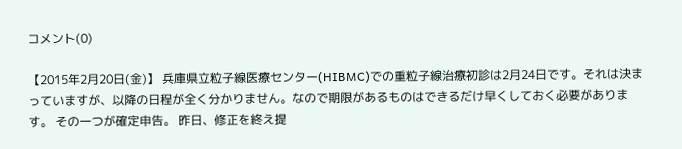コメント(0)

【2015年2月20日(金)】 兵庫県立粒子線医療センター(HIBMC)での重粒子線治療初診は2月24日です。それは決まっていますが、以降の日程が全く分かりません。なので期限があるものはできるだけ早くしておく必要があります。 その一つが確定申告。 昨日、修正を終え提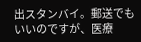出スタンバイ。郵送でもいいのですが、医療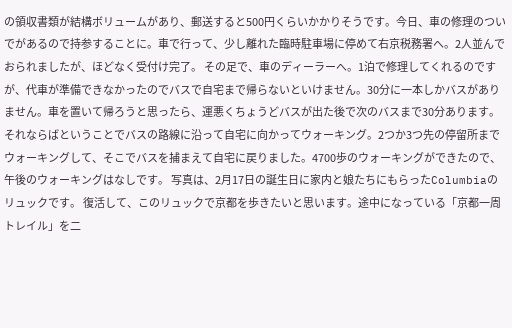の領収書類が結構ボリュームがあり、郵送すると500円くらいかかりそうです。今日、車の修理のついでがあるので持参することに。車で行って、少し離れた臨時駐車場に停めて右京税務署へ。2人並んでおられましたが、ほどなく受付け完了。 その足で、車のディーラーへ。1泊で修理してくれるのですが、代車が準備できなかったのでバスで自宅まで帰らないといけません。30分に一本しかバスがありません。車を置いて帰ろうと思ったら、運悪くちょうどバスが出た後で次のバスまで30分あります。それならばということでバスの路線に沿って自宅に向かってウォーキング。2つか3つ先の停留所までウォーキングして、そこでバスを捕まえて自宅に戻りました。4700歩のウォーキングができたので、午後のウォーキングはなしです。 写真は、2月17日の誕生日に家内と娘たちにもらったColumbiaのリュックです。 復活して、このリュックで京都を歩きたいと思います。途中になっている「京都一周トレイル」を二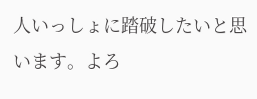人いっしょに踏破したいと思います。よろ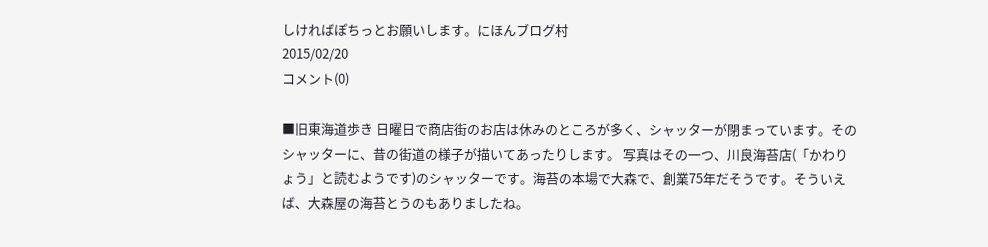しければぽちっとお願いします。にほんブログ村
2015/02/20
コメント(0)

■旧東海道歩き 日曜日で商店街のお店は休みのところが多く、シャッターが閉まっています。そのシャッターに、昔の街道の様子が描いてあったりします。 写真はその一つ、川良海苔店(「かわりょう」と読むようです)のシャッターです。海苔の本場で大森で、創業75年だそうです。そういえば、大森屋の海苔とうのもありましたね。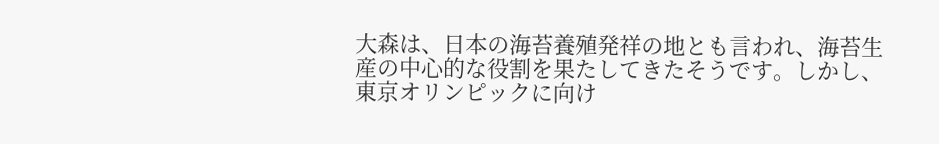大森は、日本の海苔養殖発祥の地とも言われ、海苔生産の中心的な役割を果たしてきたそうです。しかし、東京オリンピックに向け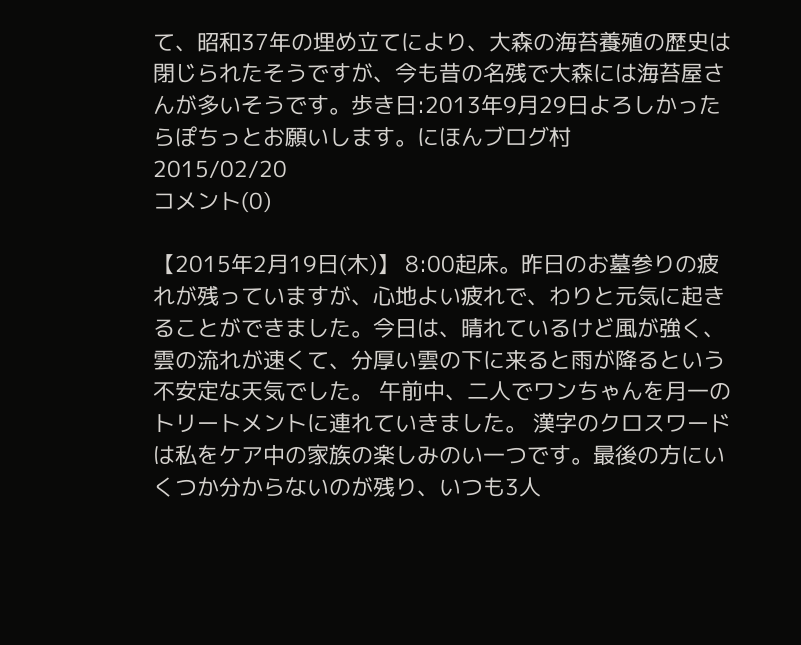て、昭和37年の埋め立てにより、大森の海苔養殖の歴史は閉じられたそうですが、今も昔の名残で大森には海苔屋さんが多いそうです。歩き日:2013年9月29日よろしかったらぽちっとお願いします。にほんブログ村
2015/02/20
コメント(0)

【2015年2月19日(木)】 8:00起床。昨日のお墓参りの疲れが残っていますが、心地よい疲れで、わりと元気に起きることができました。今日は、晴れているけど風が強く、雲の流れが速くて、分厚い雲の下に来ると雨が降るという不安定な天気でした。 午前中、二人でワンちゃんを月一のトリートメントに連れていきました。 漢字のクロスワードは私をケア中の家族の楽しみのい一つです。最後の方にいくつか分からないのが残り、いつも3人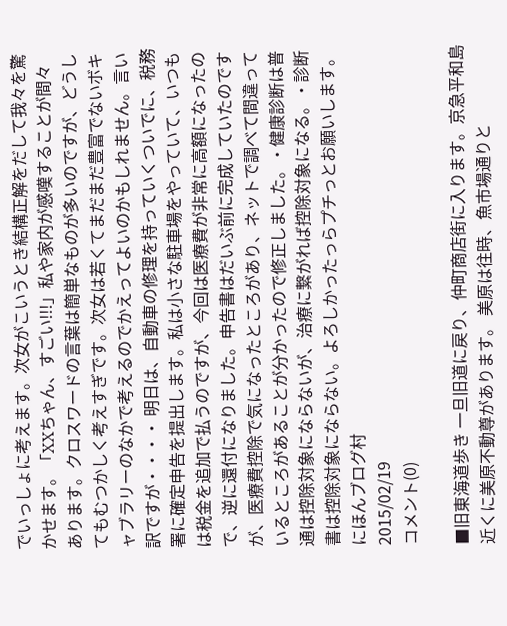でいっしょに考えます。次女がこいうとき結構正解をだして我々を驚かせます。「XXちゃん、すごい!!!」私や家内が感嘆することが間々あります。クロスワードの言葉は簡単なものが多いのですが、どうしてもむつかしく考えすぎです。次女は若くてまだまだ豊富でないボキャブラリーのなかで考えるのでかえってよいのかもしれません。言い訳ですが・・・・ 明日は、自動車の修理を持っていくついでに、税務署に確定申告を提出します。私は小さな駐車場をやっていて、いつもは税金を追加で払うのですが、今回は医療費が非常に高額になったので、逆に還付になりました。申告書はだいぶ前に完成していたのですが、医療費控除で気になったところがあり、ネットで調べて間違っているところがあることが分かったので修正しました。・健康診断は普通は控除対象にならないが、治療に繋がれば控除対象になる。・診断書は控除対象にならない。よろしかったっらプチっとお願いします。にほんブログ村
2015/02/19
コメント(0)

■旧東海道歩き 一旦旧道に戻り、仲町商店街に入ります。京急平和島近くに美原不動尊があります。 美原は往時、魚市場通りと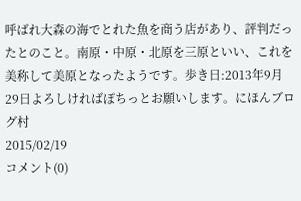呼ばれ大森の海でとれた魚を商う店があり、評判だったとのこと。南原・中原・北原を三原といい、これを美称して美原となったようです。歩き日:2013年9月29日よろしければぽちっとお願いします。にほんブログ村
2015/02/19
コメント(0)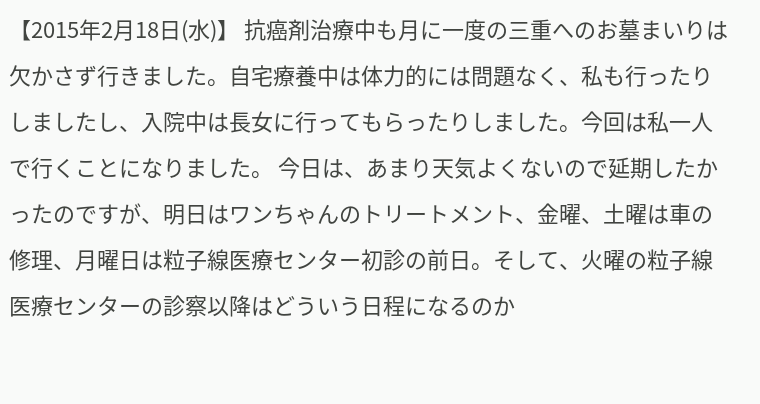【2015年2月18日(水)】 抗癌剤治療中も月に一度の三重へのお墓まいりは欠かさず行きました。自宅療養中は体力的には問題なく、私も行ったりしましたし、入院中は長女に行ってもらったりしました。今回は私一人で行くことになりました。 今日は、あまり天気よくないので延期したかったのですが、明日はワンちゃんのトリートメント、金曜、土曜は車の修理、月曜日は粒子線医療センター初診の前日。そして、火曜の粒子線医療センターの診察以降はどういう日程になるのか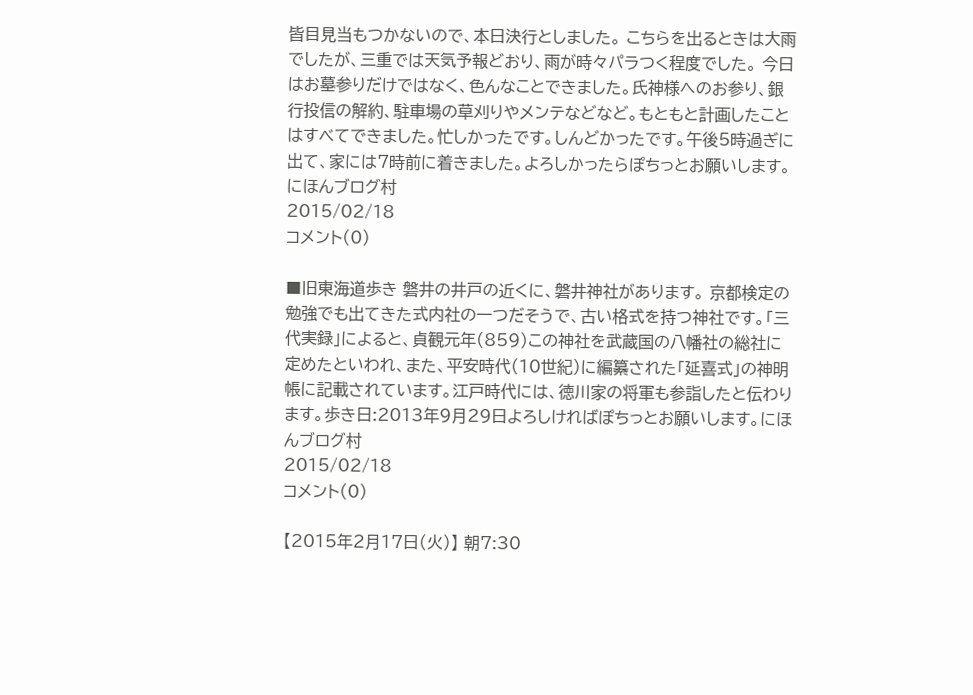皆目見当もつかないので、本日決行としました。 こちらを出るときは大雨でしたが、三重では天気予報どおり、雨が時々パラつく程度でした。 今日はお墓参りだけではなく、色んなことできました。氏神様へのお参り、銀行投信の解約、駐車場の草刈りやメンテなどなど。もともと計画したことはすべてできました。忙しかったです。しんどかったです。午後5時過ぎに出て、家には7時前に着きました。よろしかったらぽちっとお願いします。にほんブログ村
2015/02/18
コメント(0)

■旧東海道歩き 磐井の井戸の近くに、磐井神社があります。 京都検定の勉強でも出てきた式内社の一つだそうで、古い格式を持つ神社です。「三代実録」によると、貞観元年(859)この神社を武蔵国の八幡社の総社に定めたといわれ、また、平安時代(10世紀)に編纂された「延喜式」の神明帳に記載されています。江戸時代には、徳川家の将軍も参詣したと伝わります。歩き日:2013年9月29日よろしければぽちっとお願いします。にほんブログ村
2015/02/18
コメント(0)

【2015年2月17日(火)】 朝7:30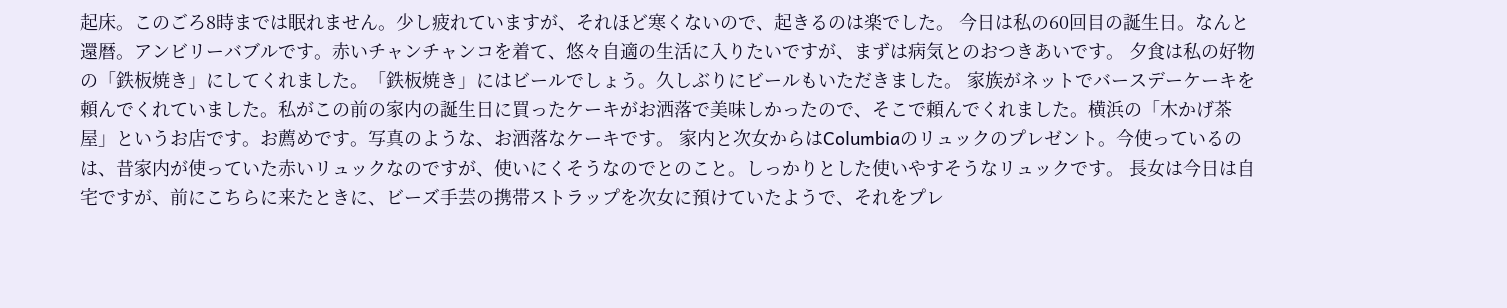起床。このごろ8時までは眠れません。少し疲れていますが、それほど寒くないので、起きるのは楽でした。 今日は私の60回目の誕生日。なんと還暦。アンビリーバブルです。赤いチャンチャンコを着て、悠々自適の生活に入りたいですが、まずは病気とのおつきあいです。 夕食は私の好物の「鉄板焼き」にしてくれました。「鉄板焼き」にはビールでしょう。久しぶりにビールもいただきました。 家族がネットでバースデーケーキを頼んでくれていました。私がこの前の家内の誕生日に買ったケーキがお洒落で美味しかったので、そこで頼んでくれました。横浜の「木かげ茶屋」というお店です。お薦めです。写真のような、お洒落なケーキです。 家内と次女からはColumbiaのリュックのプレゼント。今使っているのは、昔家内が使っていた赤いリュックなのですが、使いにくそうなのでとのこと。しっかりとした使いやすそうなリュックです。 長女は今日は自宅ですが、前にこちらに来たときに、ビーズ手芸の携帯ストラップを次女に預けていたようで、それをプレ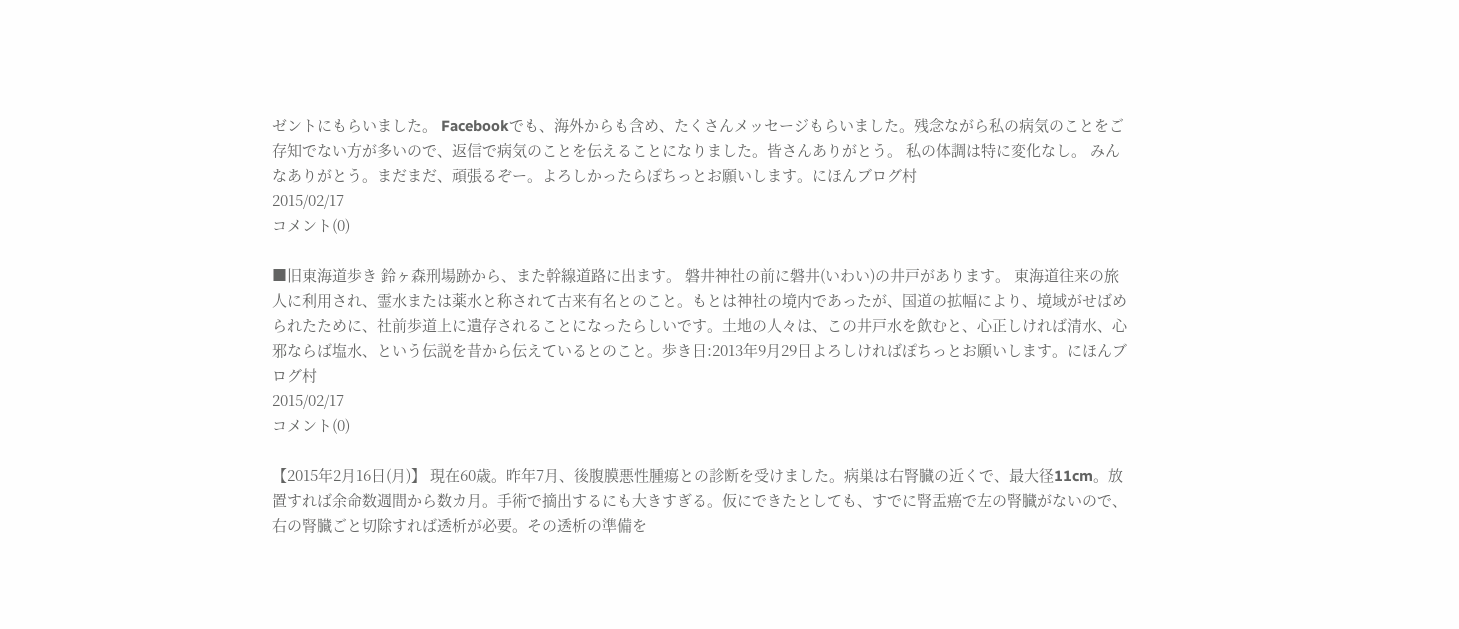ゼントにもらいました。 Facebookでも、海外からも含め、たくさんメッセージもらいました。残念ながら私の病気のことをご存知でない方が多いので、返信で病気のことを伝えることになりました。皆さんありがとう。 私の体調は特に変化なし。 みんなありがとう。まだまだ、頑張るぞー。よろしかったらぽちっとお願いします。にほんブログ村
2015/02/17
コメント(0)

■旧東海道歩き 鈴ヶ森刑場跡から、また幹線道路に出ます。 磐井神社の前に磐井(いわい)の井戸があります。 東海道往来の旅人に利用され、霊水または薬水と称されて古来有名とのこと。もとは神社の境内であったが、国道の拡幅により、境域がせばめられたために、社前歩道上に遺存されることになったらしいです。土地の人々は、この井戸水を飲むと、心正しければ清水、心邪ならば塩水、という伝説を昔から伝えているとのこと。歩き日:2013年9月29日よろしければぽちっとお願いします。にほんブログ村
2015/02/17
コメント(0)

【2015年2月16日(月)】 現在60歳。昨年7月、後腹膜悪性腫瘍との診断を受けました。病巣は右腎臓の近くで、最大径11cm。放置すれば余命数週間から数カ月。手術で摘出するにも大きすぎる。仮にできたとしても、すでに腎盂癌で左の腎臓がないので、右の腎臓ごと切除すれば透析が必要。その透析の準備を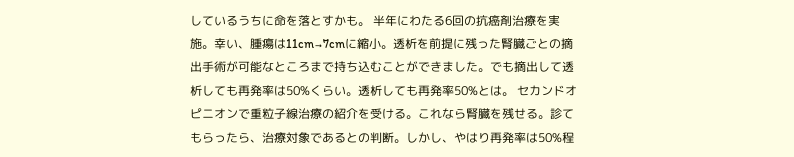しているうちに命を落とすかも。 半年にわたる6回の抗癌剤治療を実施。幸い、腫瘍は11cm→7cmに縮小。透析を前提に残った腎臓ごとの摘出手術が可能なところまで持ち込むことができました。でも摘出して透析しても再発率は50%くらい。透析しても再発率50%とは。 セカンドオピニオンで重粒子線治療の紹介を受ける。これなら腎臓を残せる。診てもらったら、治療対象であるとの判断。しかし、やはり再発率は50%程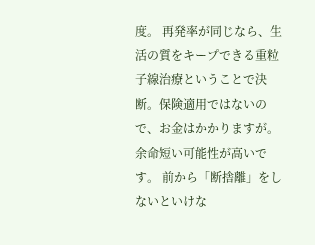度。 再発率が同じなら、生活の質をキープできる重粒子線治療ということで決断。保険適用ではないので、お金はかかりますが。 余命短い可能性が高いです。 前から「断捨離」をしないといけな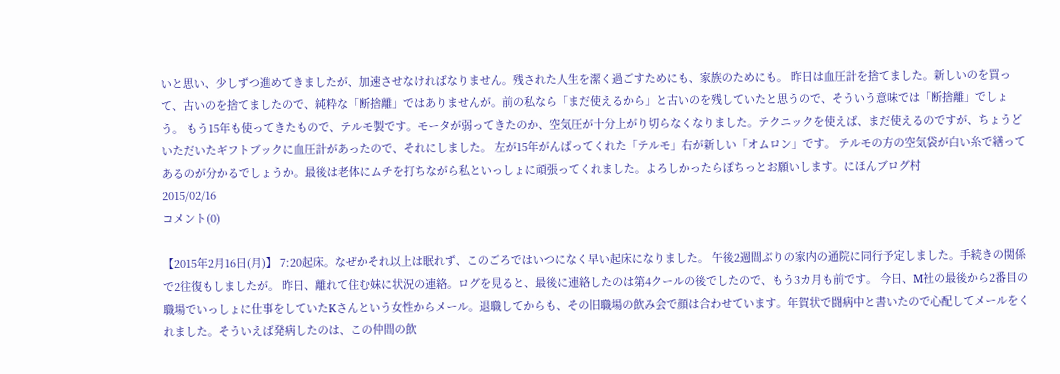いと思い、少しずつ進めてきましたが、加速させなければなりません。残された人生を潔く過ごすためにも、家族のためにも。 昨日は血圧計を捨てました。新しいのを買って、古いのを捨てましたので、純粋な「断捨離」ではありませんが。前の私なら「まだ使えるから」と古いのを残していたと思うので、そういう意味では「断捨離」でしょう。 もう15年も使ってきたもので、テルモ製です。モータが弱ってきたのか、空気圧が十分上がり切らなくなりました。テクニックを使えば、まだ使えるのですが、ちょうどいただいたギフトブックに血圧計があったので、それにしました。 左が15年がんばってくれた「テルモ」右が新しい「オムロン」です。 テルモの方の空気袋が白い糸で繕ってあるのが分かるでしょうか。最後は老体にムチを打ちながら私といっしょに頑張ってくれました。よろしかったらぽちっとお願いします。にほんブログ村
2015/02/16
コメント(0)

【2015年2月16日(月)】 7:20起床。なぜかそれ以上は眠れず、このごろではいつになく早い起床になりました。 午後2週間ぶりの家内の通院に同行予定しました。手続きの関係で2往復もしましたが。 昨日、離れて住む妹に状況の連絡。ログを見ると、最後に連絡したのは第4クールの後でしたので、もう3カ月も前です。 今日、M社の最後から2番目の職場でいっしょに仕事をしていたKさんという女性からメール。退職してからも、その旧職場の飲み会で顔は合わせています。年賀状で闘病中と書いたので心配してメールをくれました。そういえば発病したのは、この仲間の飲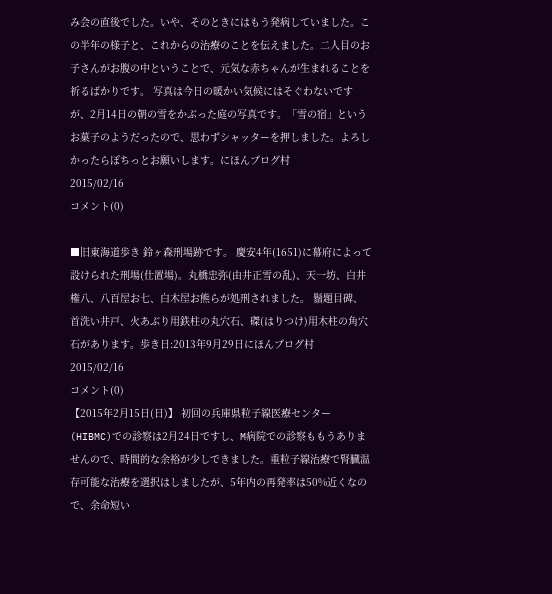み会の直後でした。いや、そのときにはもう発病していました。この半年の様子と、これからの治療のことを伝えました。二人目のお子さんがお腹の中ということで、元気な赤ちゃんが生まれることを祈るばかりです。 写真は今日の暖かい気候にはそぐわないですが、2月14日の朝の雪をかぶった庭の写真です。「雪の宿」というお菓子のようだったので、思わずシャッターを押しました。よろしかったらぽちっとお願いします。にほんブログ村
2015/02/16
コメント(0)

■旧東海道歩き 鈴ヶ森刑場跡です。 慶安4年(1651)に幕府によって設けられた刑場(仕置場)。丸橋忠弥(由井正雪の乱)、天一坊、白井権八、八百屋お七、白木屋お熊らが処刑されました。 鬚題目碑、首洗い井戸、火あぶり用鉄柱の丸穴石、磔(はりつけ)用木柱の角穴石があります。歩き日:2013年9月29日にほんブログ村
2015/02/16
コメント(0)
【2015年2月15日(日)】 初回の兵庫県粒子線医療センター(HIBMC)での診察は2月24日ですし、M病院での診察ももうありませんので、時間的な余裕が少しできました。重粒子線治療で腎臓温存可能な治療を選択はしましたが、5年内の再発率は50%近くなので、余命短い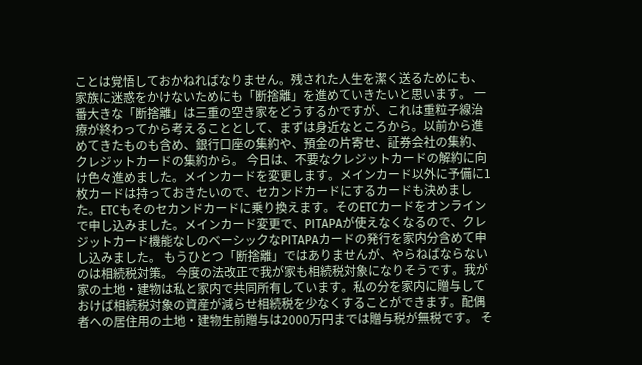ことは覚悟しておかねればなりません。残された人生を潔く送るためにも、家族に迷惑をかけないためにも「断捨離」を進めていきたいと思います。 一番大きな「断捨離」は三重の空き家をどうするかですが、これは重粒子線治療が終わってから考えることとして、まずは身近なところから。以前から進めてきたものも含め、銀行口座の集約や、預金の片寄せ、証券会社の集約、クレジットカードの集約から。 今日は、不要なクレジットカードの解約に向け色々進めました。メインカードを変更します。メインカード以外に予備に1枚カードは持っておきたいので、セカンドカードにするカードも決めました。ETCもそのセカンドカードに乗り換えます。そのETCカードをオンラインで申し込みました。メインカード変更で、PITAPAが使えなくなるので、クレジットカード機能なしのベーシックなPITAPAカードの発行を家内分含めて申し込みました。 もうひとつ「断捨離」ではありませんが、やらねばならないのは相続税対策。 今度の法改正で我が家も相続税対象になりそうです。我が家の土地・建物は私と家内で共同所有しています。私の分を家内に贈与しておけば相続税対象の資産が減らせ相続税を少なくすることができます。配偶者への居住用の土地・建物生前贈与は2000万円までは贈与税が無税です。 そ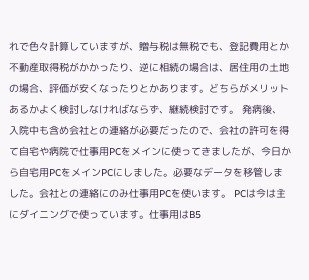れで色々計算していますが、贈与税は無税でも、登記費用とか不動産取得税がかかったり、逆に相続の場合は、居住用の土地の場合、評価が安くなったりとかあります。どちらがメリットあるかよく検討しなければならず、継続検討です。 発病後、入院中も含め会社との連絡が必要だったので、会社の許可を得て自宅や病院で仕事用PCをメインに使ってきましたが、今日から自宅用PCをメインPCにしました。必要なデータを移管しました。会社との連絡にのみ仕事用PCを使います。 PCは今は主にダイニングで使っています。仕事用はB5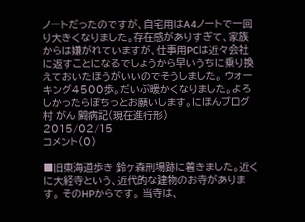ノ―トだったのですが、自宅用はA4ノートで一回り大きくなりました。存在感がありすぎて、家族からは嫌がれていますが、仕事用PCは近々会社に返すことになるでしょうから早いうちに乗り換えておいたほうがいいのでそうしました。 ウォーキング4500歩。だいぶ暖かくなりました。よろしかったらぽちっとお願いします。にほんブログ村 がん 闘病記(現在進行形)
2015/02/15
コメント(0)

■旧東海道歩き 鈴ヶ森刑場跡に着きました。近くに大経寺という、近代的な建物のお寺があります。 そのHPからです。 当寺は、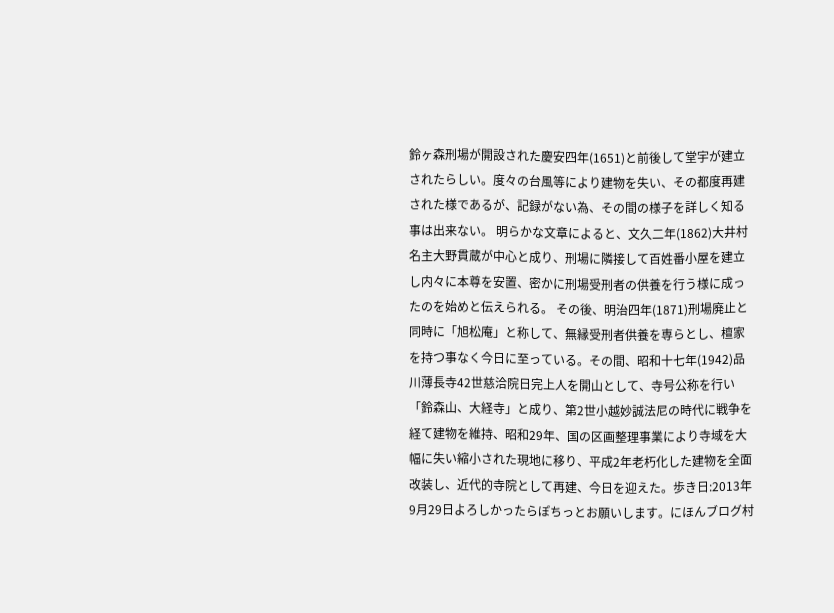鈴ヶ森刑場が開設された慶安四年(1651)と前後して堂宇が建立されたらしい。度々の台風等により建物を失い、その都度再建された様であるが、記録がない為、その間の様子を詳しく知る事は出来ない。 明らかな文章によると、文久二年(1862)大井村名主大野貫蔵が中心と成り、刑場に隣接して百姓番小屋を建立し内々に本尊を安置、密かに刑場受刑者の供養を行う様に成ったのを始めと伝えられる。 その後、明治四年(1871)刑場廃止と同時に「旭松庵」と称して、無縁受刑者供養を専らとし、檀家を持つ事なく今日に至っている。その間、昭和十七年(1942)品川薄長寺42世慈洽院日完上人を開山として、寺号公称を行い「鈴森山、大経寺」と成り、第2世小越妙誠法尼の時代に戦争を経て建物を維持、昭和29年、国の区画整理事業により寺域を大幅に失い縮小された現地に移り、平成2年老朽化した建物を全面改装し、近代的寺院として再建、今日を迎えた。歩き日:2013年9月29日よろしかったらぽちっとお願いします。にほんブログ村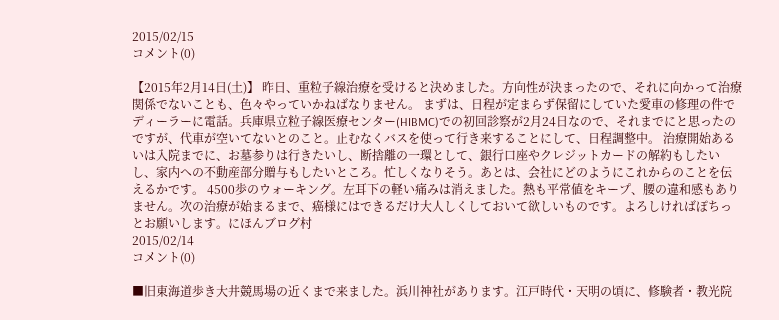2015/02/15
コメント(0)

【2015年2月14日(土)】 昨日、重粒子線治療を受けると決めました。方向性が決まったので、それに向かって治療関係でないことも、色々やっていかねばなりません。 まずは、日程が定まらず保留にしていた愛車の修理の件でディーラーに電話。兵庫県立粒子線医療センター(HIBMC)での初回診察が2月24日なので、それまでにと思ったのですが、代車が空いてないとのこと。止むなくバスを使って行き来することにして、日程調整中。 治療開始あるいは入院までに、お墓参りは行きたいし、断捨離の一環として、銀行口座やクレジットカードの解約もしたいし、家内への不動産部分贈与もしたいところ。忙しくなりそう。あとは、会社にどのようにこれからのことを伝えるかです。 4500歩のウォーキング。左耳下の軽い痛みは消えました。熱も平常値をキープ、腰の違和感もありません。次の治療が始まるまで、癌様にはできるだけ大人しくしておいて欲しいものです。よろしければぽちっとお願いします。にほんブログ村
2015/02/14
コメント(0)

■旧東海道歩き大井競馬場の近くまで来ました。浜川神社があります。江戸時代・天明の頃に、修験者・教光院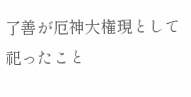了善が厄神大権現として祀ったこと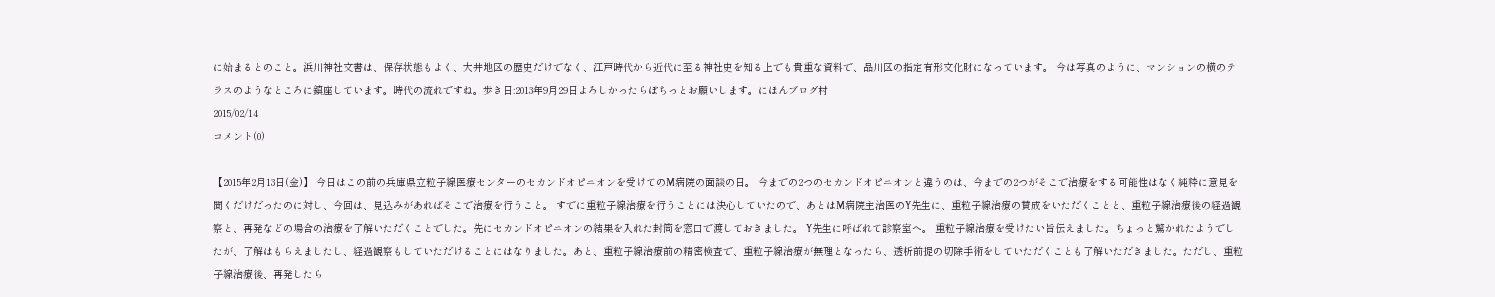に始まるとのこと。浜川神社文書は、保存状態もよく、大井地区の歴史だけでなく、江戸時代から近代に至る神社史を知る上でも貴重な資料で、品川区の指定有形文化財になっています。 今は写真のように、マンションの横のテラスのようなところに鎮座しています。時代の流れですね。歩き日:2013年9月29日よろしかったらぽちっとお願いします。にほんブログ村
2015/02/14
コメント(0)

【2015年2月13日(金)】 今日はこの前の兵庫県立粒子線医療センターのセカンドオピニオンを受けてのM病院の面談の日。 今までの2つのセカンドオピニオンと違うのは、今までの2つがそこで治療をする可能性はなく純粋に意見を聞くだけだったのに対し、今回は、見込みがあればそこで治療を行うこと。 すでに重粒子線治療を行うことには決心していたので、あとはM病院主治医のY先生に、重粒子線治療の賛成をいただくことと、重粒子線治療後の経過観察と、再発などの場合の治療を了解いただくことでした。先にセカンドオピニオンの結果を入れた封筒を窓口で渡しておきました。 Y先生に呼ばれて診察室へ。 重粒子線治療を受けたい旨伝えました。ちょっと驚かれたようでしたが、了解はもらえましたし、経過観察もしていただけることにはなりました。あと、重粒子線治療前の精密検査で、重粒子線治療が無理となったら、透析前提の切除手術をしていただくことも了解いただきました。ただし、重粒子線治療後、再発したら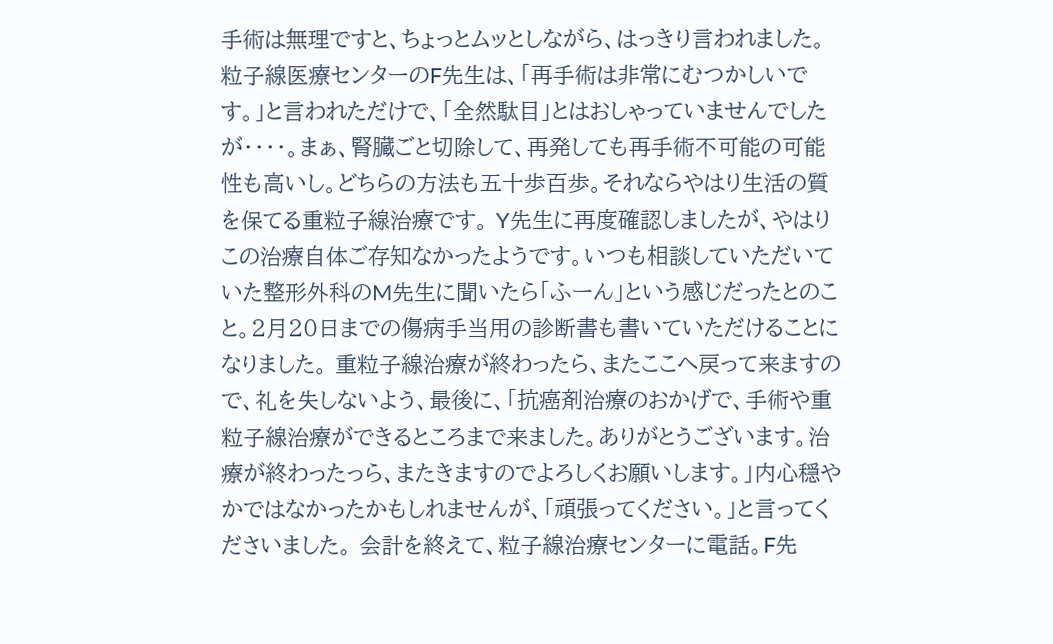手術は無理ですと、ちょっとムッとしながら、はっきり言われました。 粒子線医療センターのF先生は、「再手術は非常にむつかしいです。」と言われただけで、「全然駄目」とはおしゃっていませんでしたが・・・・。まぁ、腎臓ごと切除して、再発しても再手術不可能の可能性も高いし。どちらの方法も五十歩百歩。それならやはり生活の質を保てる重粒子線治療です。 Y先生に再度確認しましたが、やはりこの治療自体ご存知なかったようです。いつも相談していただいていた整形外科のM先生に聞いたら「ふーん」という感じだったとのこと。2月20日までの傷病手当用の診断書も書いていただけることになりました。 重粒子線治療が終わったら、またここへ戻って来ますので、礼を失しないよう、最後に、「抗癌剤治療のおかげで、手術や重粒子線治療ができるところまで来ました。ありがとうございます。治療が終わったっら、またきますのでよろしくお願いします。」内心穏やかではなかったかもしれませんが、「頑張ってください。」と言ってくださいました。 会計を終えて、粒子線治療センターに電話。F先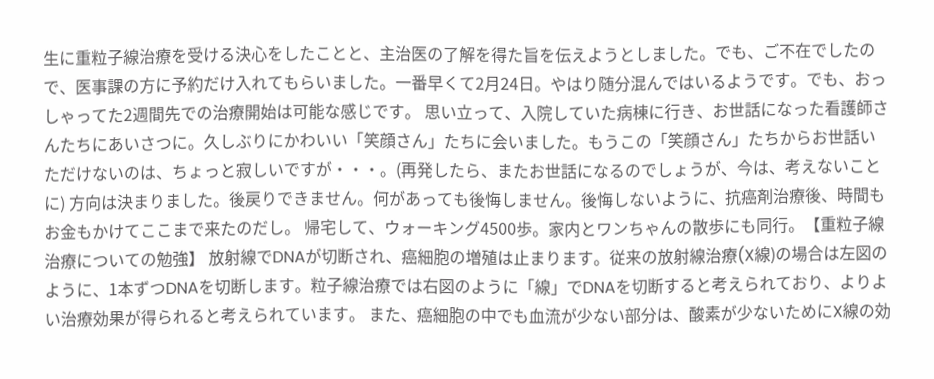生に重粒子線治療を受ける決心をしたことと、主治医の了解を得た旨を伝えようとしました。でも、ご不在でしたので、医事課の方に予約だけ入れてもらいました。一番早くて2月24日。やはり随分混んではいるようです。でも、おっしゃってた2週間先での治療開始は可能な感じです。 思い立って、入院していた病棟に行き、お世話になった看護師さんたちにあいさつに。久しぶりにかわいい「笑顔さん」たちに会いました。もうこの「笑顔さん」たちからお世話いただけないのは、ちょっと寂しいですが・・・。(再発したら、またお世話になるのでしょうが、今は、考えないことに) 方向は決まりました。後戻りできません。何があっても後悔しません。後悔しないように、抗癌剤治療後、時間もお金もかけてここまで来たのだし。 帰宅して、ウォーキング4500歩。家内とワンちゃんの散歩にも同行。【重粒子線治療についての勉強】 放射線でDNAが切断され、癌細胞の増殖は止まります。従来の放射線治療(X線)の場合は左図のように、1本ずつDNAを切断します。粒子線治療では右図のように「線」でDNAを切断すると考えられており、よりよい治療効果が得られると考えられています。 また、癌細胞の中でも血流が少ない部分は、酸素が少ないためにX線の効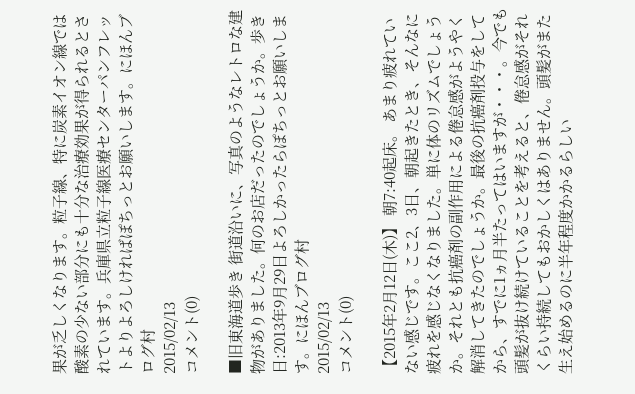果が乏しくなります。粒子線、特に炭素イオン線では酸素の少ない部分にも十分な治療効果が得られるとされています。兵庫県立粒子線医療センターパンフレットよりよろしければぽちっとお願いします。にほんブログ村
2015/02/13
コメント(0)

■旧東海道歩き 街道沿いに、写真のようなレトロな建物がありました。何のお店だったのでしょうか。歩き日:2013年9月29日よろしかったらぽちっとお願いします。にほんブログ村
2015/02/13
コメント(0)

【2015年2月12日(木)】 朝7:40起床。 あまり疲れていない感じです。ここ2、3日、朝起きたとき、そんなに疲れを感じなくなりました。単に体のリズムでしょうか。それとも抗癌剤の副作用による倦怠感がようやく解消してきたのでしょうか。最後の抗癌剤投与をしてから、すでに1ヵ月半たってはいますが・・・。今でも頭髪が抜け続けていることを考えると、倦怠感がそれくらい持続してもおかしくはありません。頭髪がまた生え始めるのに半年程度かかるらしい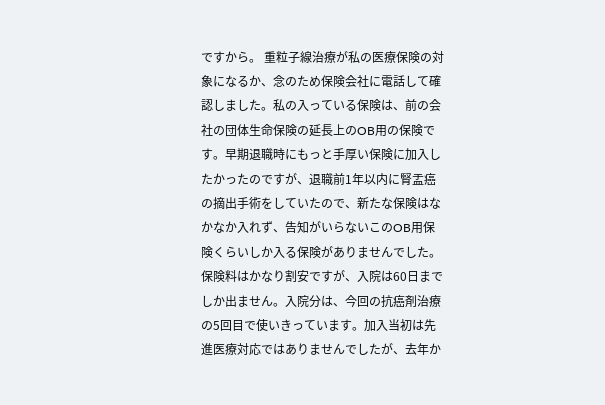ですから。 重粒子線治療が私の医療保険の対象になるか、念のため保険会社に電話して確認しました。私の入っている保険は、前の会社の団体生命保険の延長上のOB用の保険です。早期退職時にもっと手厚い保険に加入したかったのですが、退職前1年以内に腎盂癌の摘出手術をしていたので、新たな保険はなかなか入れず、告知がいらないこのOB用保険くらいしか入る保険がありませんでした。 保険料はかなり割安ですが、入院は60日までしか出ません。入院分は、今回の抗癌剤治療の5回目で使いきっています。加入当初は先進医療対応ではありませんでしたが、去年か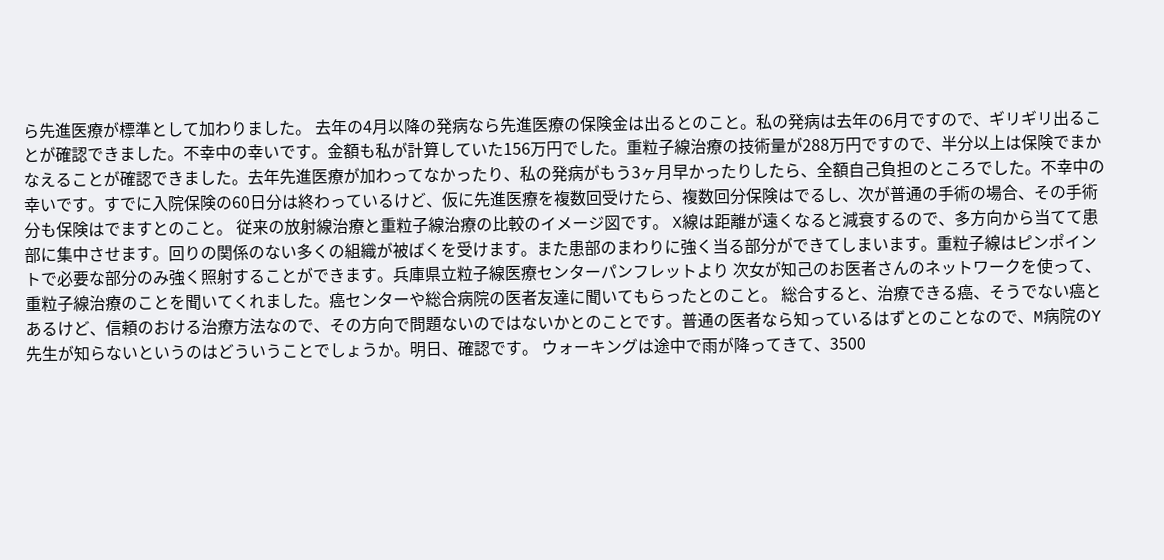ら先進医療が標準として加わりました。 去年の4月以降の発病なら先進医療の保険金は出るとのこと。私の発病は去年の6月ですので、ギリギリ出ることが確認できました。不幸中の幸いです。金額も私が計算していた156万円でした。重粒子線治療の技術量が288万円ですので、半分以上は保険でまかなえることが確認できました。去年先進医療が加わってなかったり、私の発病がもう3ヶ月早かったりしたら、全額自己負担のところでした。不幸中の幸いです。すでに入院保険の60日分は終わっているけど、仮に先進医療を複数回受けたら、複数回分保険はでるし、次が普通の手術の場合、その手術分も保険はでますとのこと。 従来の放射線治療と重粒子線治療の比較のイメージ図です。 X線は距離が遠くなると減衰するので、多方向から当てて患部に集中させます。回りの関係のない多くの組織が被ばくを受けます。また患部のまわりに強く当る部分ができてしまいます。重粒子線はピンポイントで必要な部分のみ強く照射することができます。兵庫県立粒子線医療センターパンフレットより 次女が知己のお医者さんのネットワークを使って、重粒子線治療のことを聞いてくれました。癌センターや総合病院の医者友達に聞いてもらったとのこと。 総合すると、治療できる癌、そうでない癌とあるけど、信頼のおける治療方法なので、その方向で問題ないのではないかとのことです。普通の医者なら知っているはずとのことなので、M病院のY先生が知らないというのはどういうことでしょうか。明日、確認です。 ウォーキングは途中で雨が降ってきて、3500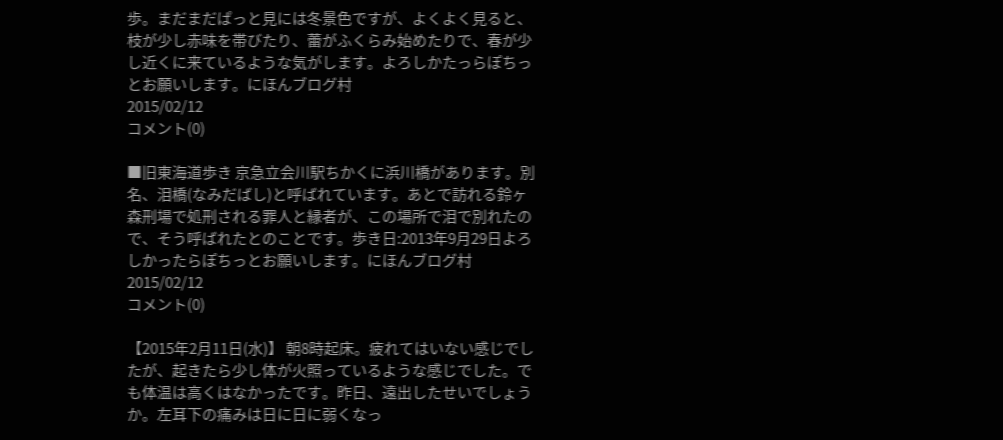歩。まだまだぱっと見には冬景色ですが、よくよく見ると、枝が少し赤味を帯びたり、蕾がふくらみ始めたりで、春が少し近くに来ているような気がします。よろしかたっらぽちっとお願いします。にほんブログ村
2015/02/12
コメント(0)

■旧東海道歩き 京急立会川駅ちかくに浜川橋があります。別名、泪橋(なみだばし)と呼ばれています。あとで訪れる鈴ヶ森刑場で処刑される罪人と縁者が、この場所で泪で別れたので、そう呼ばれたとのことです。歩き日:2013年9月29日よろしかったらぽちっとお願いします。にほんブログ村
2015/02/12
コメント(0)

【2015年2月11日(水)】 朝8時起床。疲れてはいない感じでしたが、起きたら少し体が火照っているような感じでした。でも体温は高くはなかったです。昨日、遠出したせいでしょうか。左耳下の痛みは日に日に弱くなっ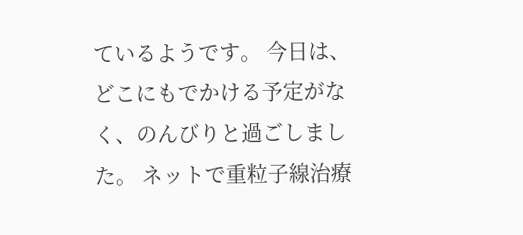ているようです。 今日は、どこにもでかける予定がなく、のんびりと過ごしました。 ネットで重粒子線治療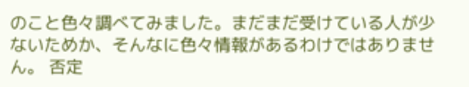のこと色々調べてみました。まだまだ受けている人が少ないためか、そんなに色々情報があるわけではありません。 否定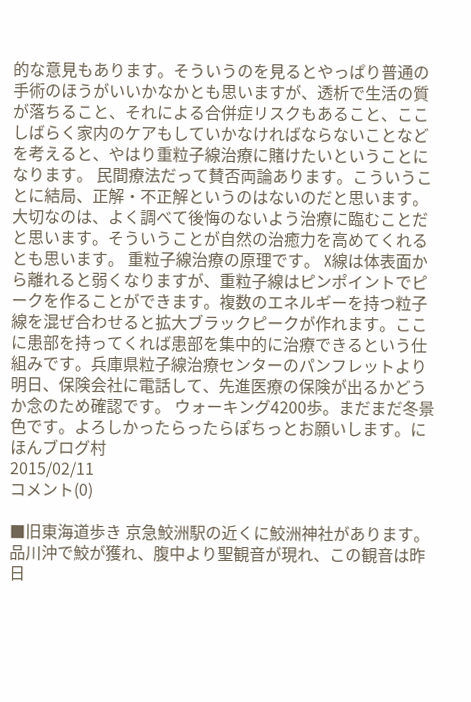的な意見もあります。そういうのを見るとやっぱり普通の手術のほうがいいかなかとも思いますが、透析で生活の質が落ちること、それによる合併症リスクもあること、ここしばらく家内のケアもしていかなければならないことなどを考えると、やはり重粒子線治療に賭けたいということになります。 民間療法だって賛否両論あります。こういうことに結局、正解・不正解というのはないのだと思います。大切なのは、よく調べて後悔のないよう治療に臨むことだと思います。そういうことが自然の治癒力を高めてくれるとも思います。 重粒子線治療の原理です。 X線は体表面から離れると弱くなりますが、重粒子線はピンポイントでピークを作ることができます。複数のエネルギーを持つ粒子線を混ぜ合わせると拡大ブラックピークが作れます。ここに患部を持ってくれば患部を集中的に治療できるという仕組みです。兵庫県粒子線治療センターのパンフレットより 明日、保険会社に電話して、先進医療の保険が出るかどうか念のため確認です。 ウォーキング4200歩。まだまだ冬景色です。よろしかったらったらぽちっとお願いします。にほんブログ村
2015/02/11
コメント(0)

■旧東海道歩き 京急鮫洲駅の近くに鮫洲神社があります。 品川沖で鮫が獲れ、腹中より聖観音が現れ、この観音は昨日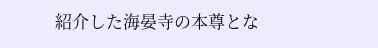紹介した海晏寺の本尊とな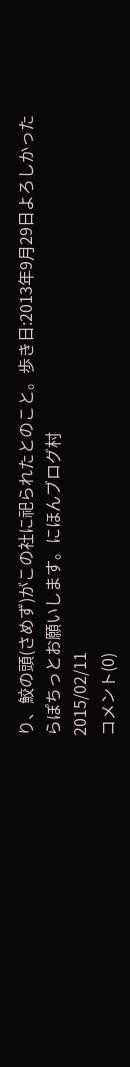り、鮫の頭(さめず)がこの社に祀られたとのこと。歩き日:2013年9月29日よろしかったらぽちっとお願いします。にほんブログ村
2015/02/11
コメント(0)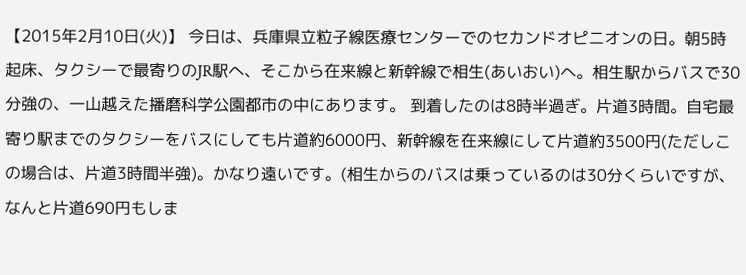【2015年2月10日(火)】 今日は、兵庫県立粒子線医療センターでのセカンドオピニオンの日。朝5時起床、タクシーで最寄りのJR駅へ、そこから在来線と新幹線で相生(あいおい)へ。相生駅からバスで30分強の、一山越えた播磨科学公園都市の中にあります。 到着したのは8時半過ぎ。片道3時間。自宅最寄り駅までのタクシーをバスにしても片道約6000円、新幹線を在来線にして片道約3500円(ただしこの場合は、片道3時間半強)。かなり遠いです。(相生からのバスは乗っているのは30分くらいですが、なんと片道690円もしま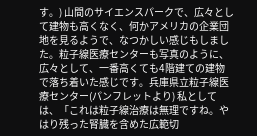す。) 山間のサイエンスパークで、広々として建物も高くなく、何かアメリカの企業団地を見るようで、なつかしい感じもしました。粒子線医療センターも写真のように、広々として、一番高くても4階建ての建物で落ち着いた感じです。兵庫県立粒子線医療センター(パンフレットより) 私としては、「これは粒子線治療は無理ですね。やはり残った腎臓を含めた広範切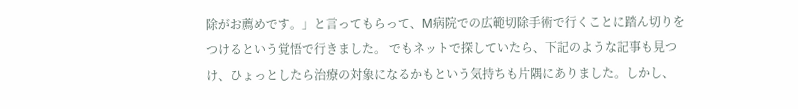除がお薦めです。」と言ってもらって、M病院での広範切除手術で行くことに踏ん切りをつけるという覚悟で行きました。 でもネットで探していたら、下記のような記事も見つけ、ひょっとしたら治療の対象になるかもという気持ちも片隅にありました。しかし、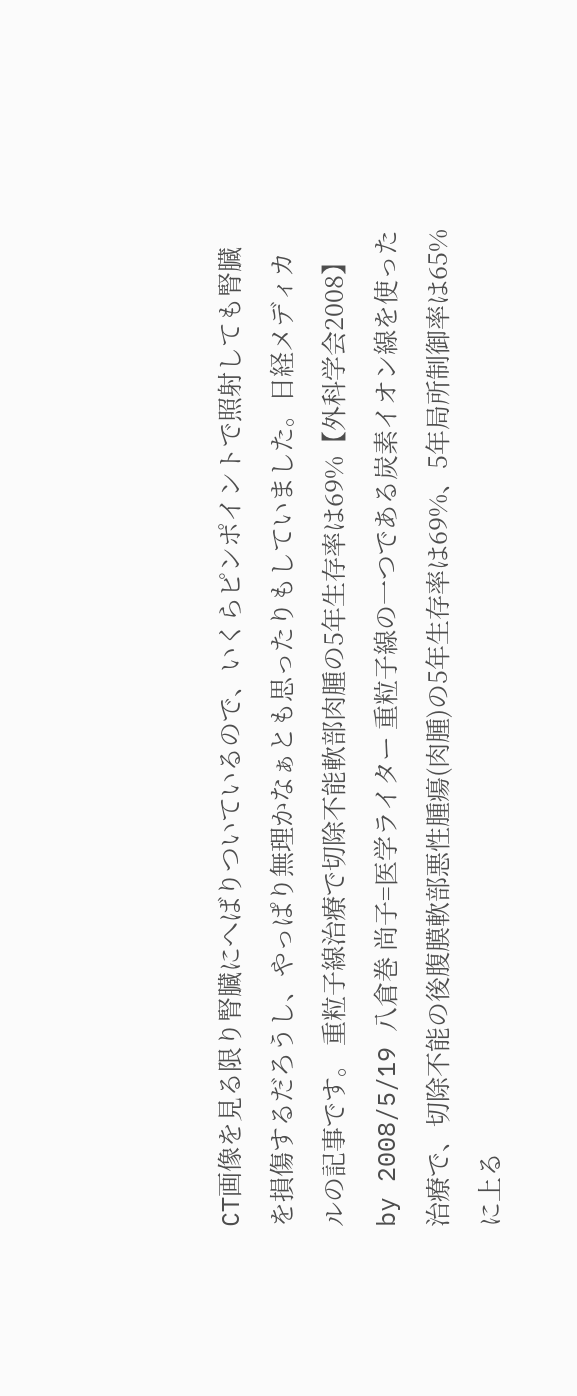CT画像を見る限り腎臓にへばりついているので、いくらピンポイントで照射しても腎臓を損傷するだろうし、やっぱり無理かなぁとも思ったりもしていました。日経メディカルの記事です。 重粒子線治療で切除不能軟部肉腫の5年生存率は69%【外科学会2008】 by 2008/5/19 八倉巻 尚子=医学ライター 重粒子線の一つである炭素イオン線を使った治療で、切除不能の後腹膜軟部悪性腫瘍(肉腫)の5年生存率は69%、5年局所制御率は65%に上る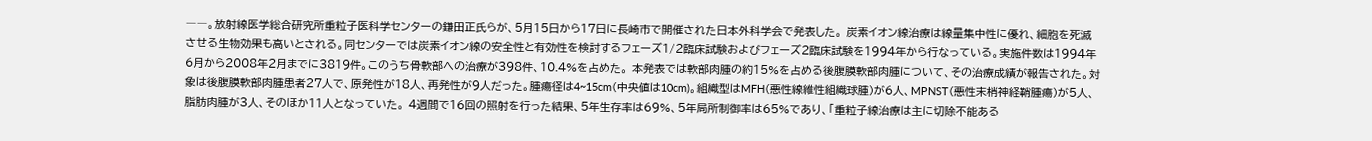――。放射線医学総合研究所重粒子医科学センターの鎌田正氏らが、5月15日から17日に長崎市で開催された日本外科学会で発表した。 炭素イオン線治療は線量集中性に優れ、細胞を死滅させる生物効果も高いとされる。同センターでは炭素イオン線の安全性と有効性を検討するフェーズ1/2臨床試験およびフェーズ2臨床試験を1994年から行なっている。実施件数は1994年6月から2008年2月までに3819件。このうち骨軟部への治療が398件、10.4%を占めた。 本発表では軟部肉腫の約15%を占める後腹膜軟部肉腫について、その治療成績が報告された。対象は後腹膜軟部肉腫患者27人で、原発性が18人、再発性が9人だった。腫瘍径は4~15cm(中央値は10cm)。組織型はMFH(悪性線維性組織球腫)が6人、MPNST(悪性末梢神経鞘腫瘍)が5人、脂肪肉腫が3人、そのほか11人となっていた。 4週間で16回の照射を行った結果、5年生存率は69%、5年局所制御率は65%であり、「重粒子線治療は主に切除不能ある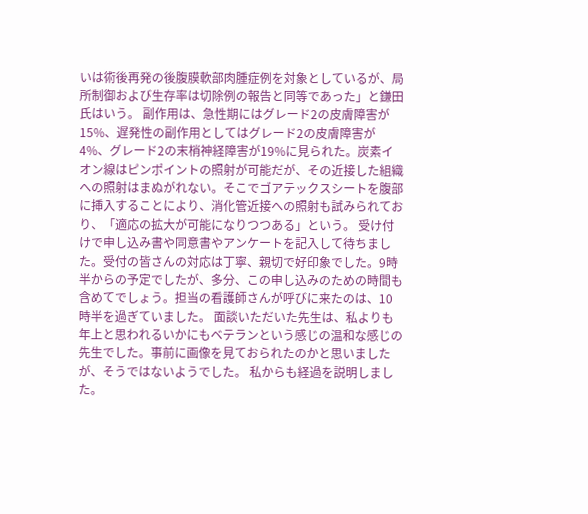いは術後再発の後腹膜軟部肉腫症例を対象としているが、局所制御および生存率は切除例の報告と同等であった」と鎌田氏はいう。 副作用は、急性期にはグレード2の皮膚障害が15%、遅発性の副作用としてはグレード2の皮膚障害が4%、グレード2の末梢神経障害が19%に見られた。炭素イオン線はピンポイントの照射が可能だが、その近接した組織への照射はまぬがれない。そこでゴアテックスシートを腹部に挿入することにより、消化管近接への照射も試みられており、「適応の拡大が可能になりつつある」という。 受け付けで申し込み書や同意書やアンケートを記入して待ちました。受付の皆さんの対応は丁寧、親切で好印象でした。9時半からの予定でしたが、多分、この申し込みのための時間も含めてでしょう。担当の看護師さんが呼びに来たのは、10時半を過ぎていました。 面談いただいた先生は、私よりも年上と思われるいかにもベテランという感じの温和な感じの先生でした。事前に画像を見ておられたのかと思いましたが、そうではないようでした。 私からも経過を説明しました。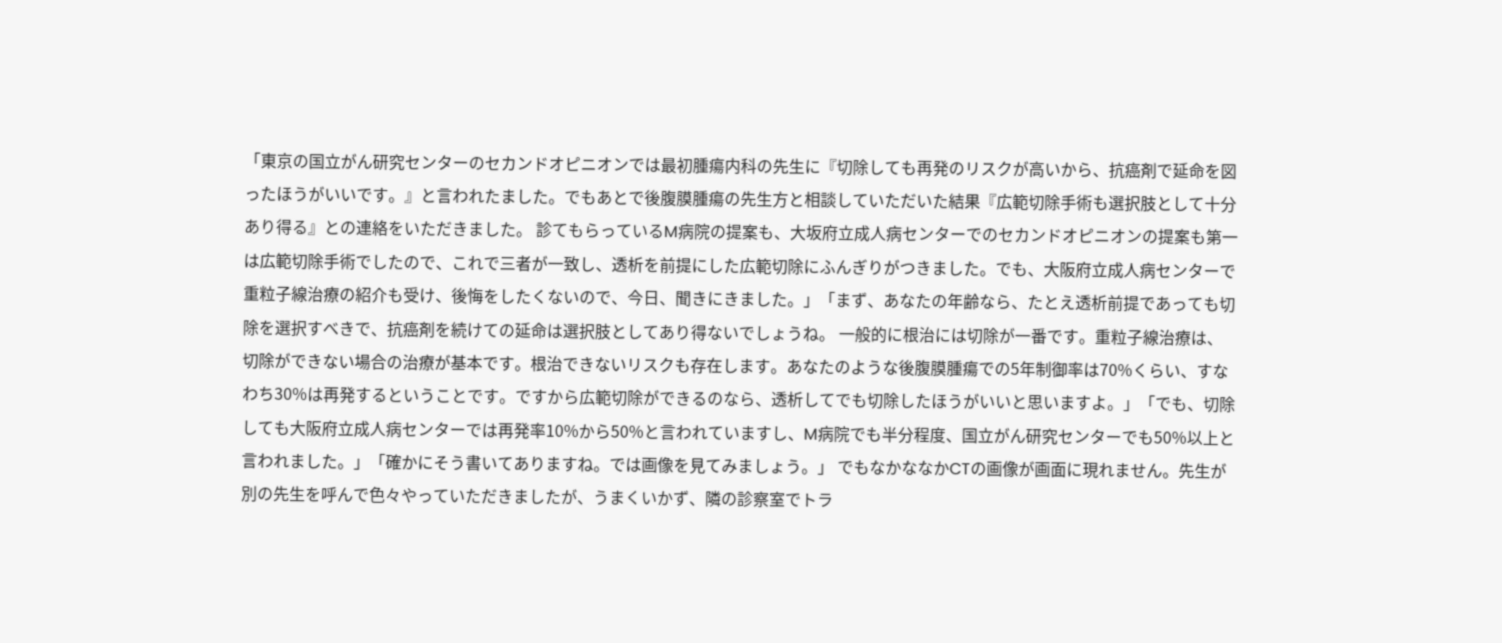「東京の国立がん研究センターのセカンドオピニオンでは最初腫瘍内科の先生に『切除しても再発のリスクが高いから、抗癌剤で延命を図ったほうがいいです。』と言われたました。でもあとで後腹膜腫瘍の先生方と相談していただいた結果『広範切除手術も選択肢として十分あり得る』との連絡をいただきました。 診てもらっているM病院の提案も、大坂府立成人病センターでのセカンドオピニオンの提案も第一は広範切除手術でしたので、これで三者が一致し、透析を前提にした広範切除にふんぎりがつきました。でも、大阪府立成人病センターで重粒子線治療の紹介も受け、後悔をしたくないので、今日、聞きにきました。」「まず、あなたの年齢なら、たとえ透析前提であっても切除を選択すべきで、抗癌剤を続けての延命は選択肢としてあり得ないでしょうね。 一般的に根治には切除が一番です。重粒子線治療は、切除ができない場合の治療が基本です。根治できないリスクも存在します。あなたのような後腹膜腫瘍での5年制御率は70%くらい、すなわち30%は再発するということです。ですから広範切除ができるのなら、透析してでも切除したほうがいいと思いますよ。」「でも、切除しても大阪府立成人病センターでは再発率10%から50%と言われていますし、M病院でも半分程度、国立がん研究センターでも50%以上と言われました。」「確かにそう書いてありますね。では画像を見てみましょう。」 でもなかななかCTの画像が画面に現れません。先生が別の先生を呼んで色々やっていただきましたが、うまくいかず、隣の診察室でトラ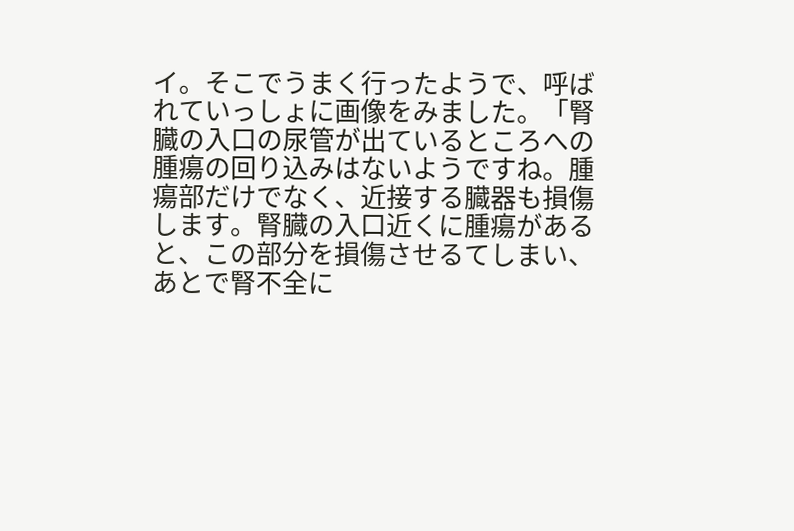イ。そこでうまく行ったようで、呼ばれていっしょに画像をみました。「腎臓の入口の尿管が出ているところへの腫瘍の回り込みはないようですね。腫瘍部だけでなく、近接する臓器も損傷します。腎臓の入口近くに腫瘍があると、この部分を損傷させるてしまい、あとで腎不全に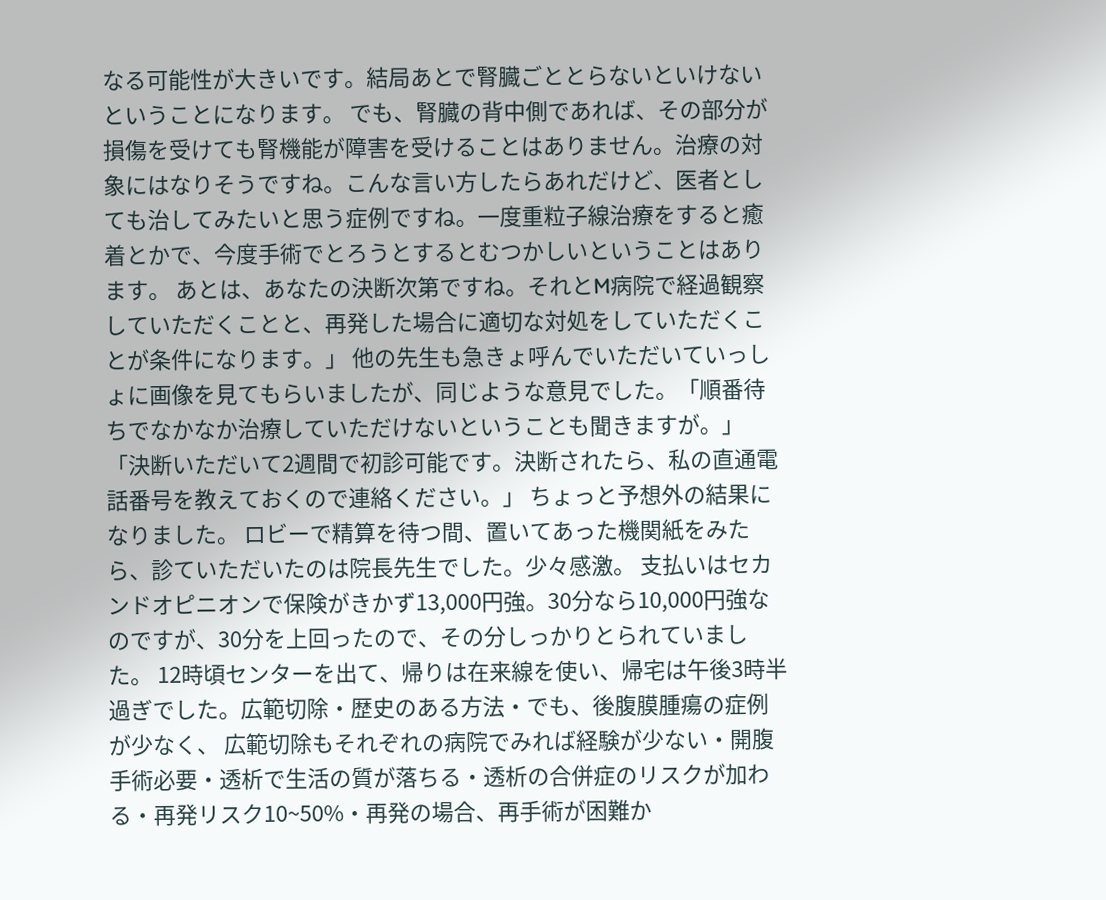なる可能性が大きいです。結局あとで腎臓ごととらないといけないということになります。 でも、腎臓の背中側であれば、その部分が損傷を受けても腎機能が障害を受けることはありません。治療の対象にはなりそうですね。こんな言い方したらあれだけど、医者としても治してみたいと思う症例ですね。一度重粒子線治療をすると癒着とかで、今度手術でとろうとするとむつかしいということはあります。 あとは、あなたの決断次第ですね。それとM病院で経過観察していただくことと、再発した場合に適切な対処をしていただくことが条件になります。」 他の先生も急きょ呼んでいただいていっしょに画像を見てもらいましたが、同じような意見でした。「順番待ちでなかなか治療していただけないということも聞きますが。」「決断いただいて2週間で初診可能です。決断されたら、私の直通電話番号を教えておくので連絡ください。」 ちょっと予想外の結果になりました。 ロビーで精算を待つ間、置いてあった機関紙をみたら、診ていただいたのは院長先生でした。少々感激。 支払いはセカンドオピニオンで保険がきかず13,000円強。30分なら10,000円強なのですが、30分を上回ったので、その分しっかりとられていました。 12時頃センターを出て、帰りは在来線を使い、帰宅は午後3時半過ぎでした。広範切除・歴史のある方法・でも、後腹膜腫瘍の症例が少なく、 広範切除もそれぞれの病院でみれば経験が少ない・開腹手術必要・透析で生活の質が落ちる・透析の合併症のリスクが加わる・再発リスク10~50%・再発の場合、再手術が困難か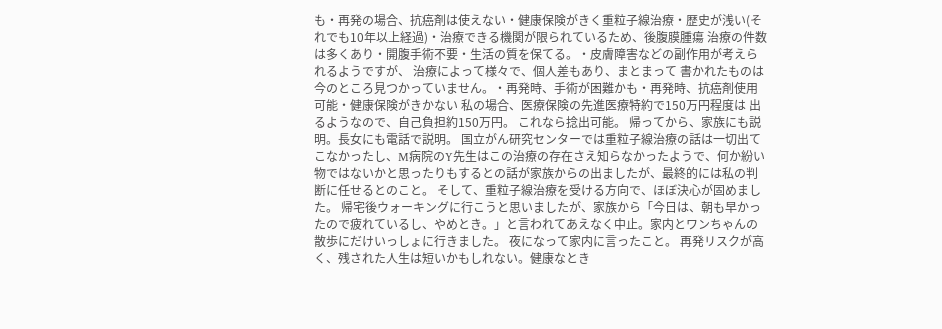も・再発の場合、抗癌剤は使えない・健康保険がきく重粒子線治療・歴史が浅い(それでも10年以上経過)・治療できる機関が限られているため、後腹膜腫瘍 治療の件数は多くあり・開腹手術不要・生活の質を保てる。・皮膚障害などの副作用が考えられるようですが、 治療によって様々で、個人差もあり、まとまって 書かれたものは今のところ見つかっていません。・再発時、手術が困難かも・再発時、抗癌剤使用可能・健康保険がきかない 私の場合、医療保険の先進医療特約で150万円程度は 出るようなので、自己負担約150万円。 これなら捻出可能。 帰ってから、家族にも説明。長女にも電話で説明。 国立がん研究センターでは重粒子線治療の話は一切出てこなかったし、M病院のY先生はこの治療の存在さえ知らなかったようで、何か紛い物ではないかと思ったりもするとの話が家族からの出ましたが、最終的には私の判断に任せるとのこと。 そして、重粒子線治療を受ける方向で、ほぼ決心が固めました。 帰宅後ウォーキングに行こうと思いましたが、家族から「今日は、朝も早かったので疲れているし、やめとき。」と言われてあえなく中止。家内とワンちゃんの散歩にだけいっしょに行きました。 夜になって家内に言ったこと。 再発リスクが高く、残された人生は短いかもしれない。健康なとき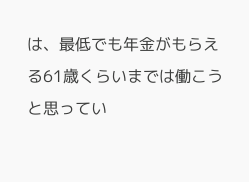は、最低でも年金がもらえる61歳くらいまでは働こうと思ってい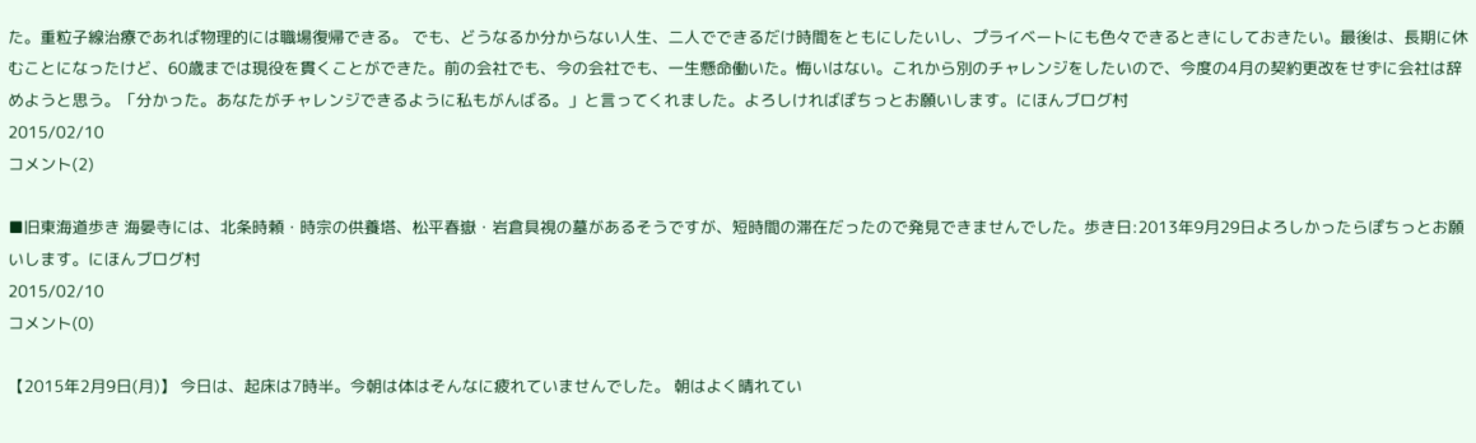た。重粒子線治療であれば物理的には職場復帰できる。 でも、どうなるか分からない人生、二人でできるだけ時間をともにしたいし、プライベートにも色々できるときにしておきたい。最後は、長期に休むことになったけど、60歳までは現役を貫くことができた。前の会社でも、今の会社でも、一生懸命働いた。悔いはない。これから別のチャレンジをしたいので、今度の4月の契約更改をせずに会社は辞めようと思う。「分かった。あなたがチャレンジできるように私もがんばる。」と言ってくれました。よろしければぽちっとお願いします。にほんブログ村
2015/02/10
コメント(2)

■旧東海道歩き 海晏寺には、北条時頼・時宗の供養塔、松平春嶽・岩倉具視の墓があるそうですが、短時間の滞在だったので発見できませんでした。歩き日:2013年9月29日よろしかったらぽちっとお願いします。にほんブログ村
2015/02/10
コメント(0)

【2015年2月9日(月)】 今日は、起床は7時半。今朝は体はそんなに疲れていませんでした。 朝はよく晴れてい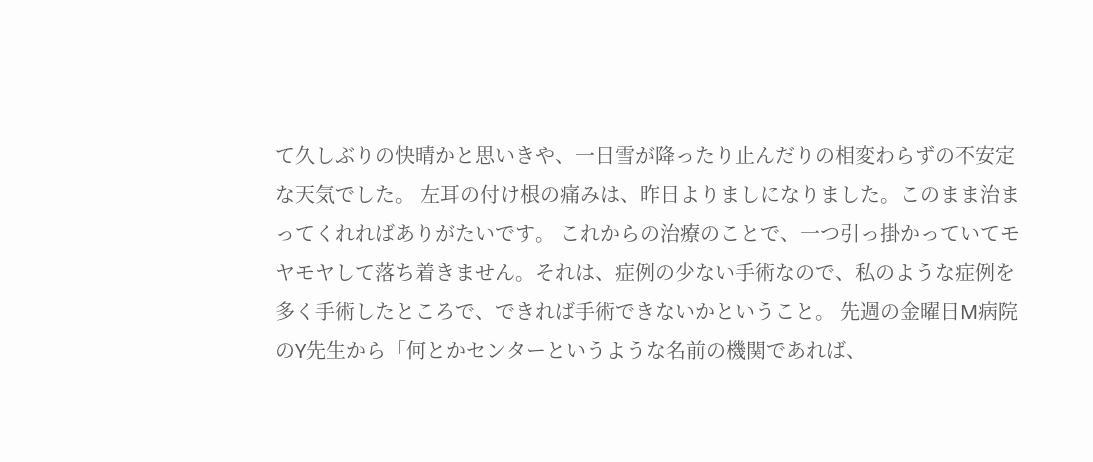て久しぶりの快晴かと思いきや、一日雪が降ったり止んだりの相変わらずの不安定な天気でした。 左耳の付け根の痛みは、昨日よりましになりました。このまま治まってくれればありがたいです。 これからの治療のことで、一つ引っ掛かっていてモヤモヤして落ち着きません。それは、症例の少ない手術なので、私のような症例を多く手術したところで、できれば手術できないかということ。 先週の金曜日M病院のY先生から「何とかセンターというような名前の機関であれば、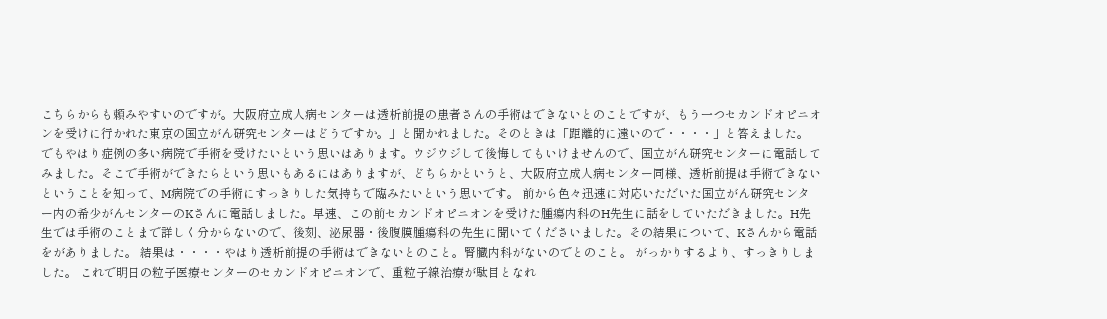こちらからも頼みやすいのですが。大阪府立成人病センターは透析前提の患者さんの手術はできないとのことですが、もう一つセカンドオピニオンを受けに行かれた東京の国立がん研究センターはどうですか。」と聞かれました。そのときは「距離的に遠いので・・・・」と答えました。 でもやはり症例の多い病院で手術を受けたいという思いはあります。ウジウジして後悔してもいけませんので、国立がん研究センターに電話してみました。そこで手術ができたらという思いもあるにはありますが、どちらかというと、大阪府立成人病センター同様、透析前提は手術できないということを知って、M病院での手術にすっきりした気持ちで臨みたいという思いです。 前から色々迅速に対応いただいた国立がん研究センター内の希少がんセンターのKさんに電話しました。早速、この前セカンドオピニオンを受けた腫瘍内科のH先生に話をしていただきました。H先生では手術のことまで詳しく分からないので、後刻、泌尿器・後腹膜腫瘍科の先生に聞いてくださいました。その結果について、Kさんから電話をがありました。 結果は・・・・やはり透析前提の手術はできないとのこと。腎臓内科がないのでとのこと。 がっかりするより、すっきりしました。 これで明日の粒子医療センターのセカンドオピニオンで、重粒子線治療が駄目となれ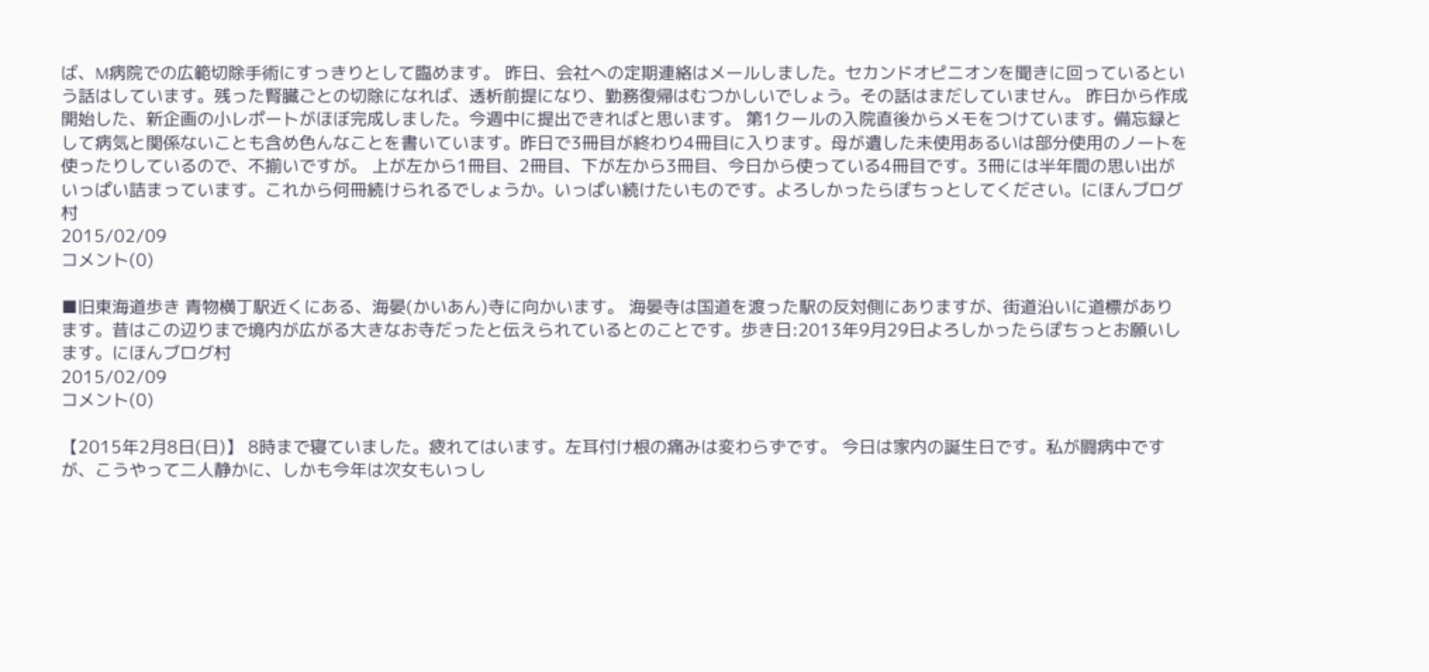ば、M病院での広範切除手術にすっきりとして臨めます。 昨日、会社への定期連絡はメールしました。セカンドオピニオンを聞きに回っているという話はしています。残った腎臓ごとの切除になれば、透析前提になり、勤務復帰はむつかしいでしょう。その話はまだしていません。 昨日から作成開始した、新企画の小レポートがほぼ完成しました。今週中に提出できればと思います。 第1クールの入院直後からメモをつけています。備忘録として病気と関係ないことも含め色んなことを書いています。昨日で3冊目が終わり4冊目に入ります。母が遺した未使用あるいは部分使用のノートを使ったりしているので、不揃いですが。 上が左から1冊目、2冊目、下が左から3冊目、今日から使っている4冊目です。3冊には半年間の思い出がいっぱい詰まっています。これから何冊続けられるでしょうか。いっぱい続けたいものです。よろしかったらぽちっとしてください。にほんブログ村
2015/02/09
コメント(0)

■旧東海道歩き 青物横丁駅近くにある、海晏(かいあん)寺に向かいます。 海晏寺は国道を渡った駅の反対側にありますが、街道沿いに道標があります。昔はこの辺りまで境内が広がる大きなお寺だったと伝えられているとのことです。歩き日:2013年9月29日よろしかったらぽちっとお願いします。にほんブログ村
2015/02/09
コメント(0)

【2015年2月8日(日)】 8時まで寝ていました。疲れてはいます。左耳付け根の痛みは変わらずです。 今日は家内の誕生日です。私が闘病中ですが、こうやって二人静かに、しかも今年は次女もいっし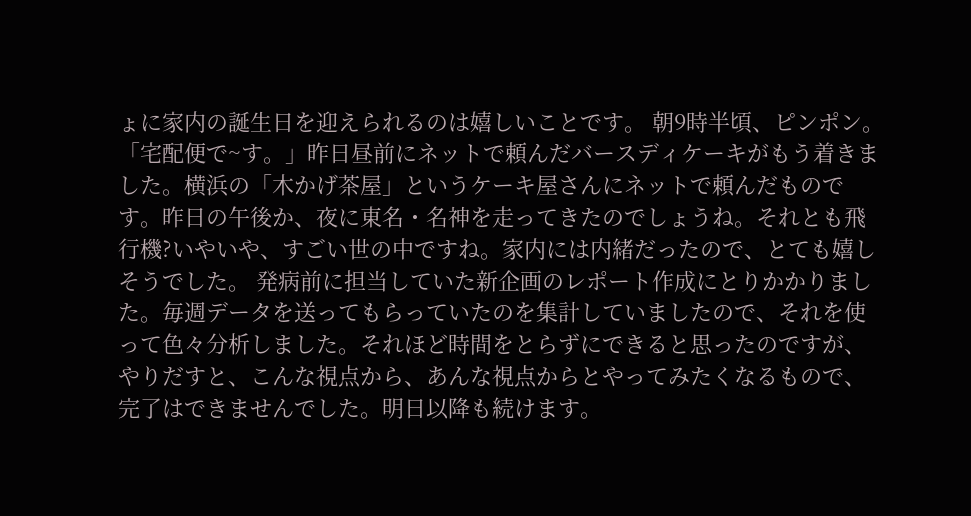ょに家内の誕生日を迎えられるのは嬉しいことです。 朝9時半頃、ピンポン。「宅配便で~す。」昨日昼前にネットで頼んだバースディケーキがもう着きました。横浜の「木かげ茶屋」というケーキ屋さんにネットで頼んだものです。昨日の午後か、夜に東名・名神を走ってきたのでしょうね。それとも飛行機?いやいや、すごい世の中ですね。家内には内緒だったので、とても嬉しそうでした。 発病前に担当していた新企画のレポート作成にとりかかりました。毎週データを送ってもらっていたのを集計していましたので、それを使って色々分析しました。それほど時間をとらずにできると思ったのですが、やりだすと、こんな視点から、あんな視点からとやってみたくなるもので、完了はできませんでした。明日以降も続けます。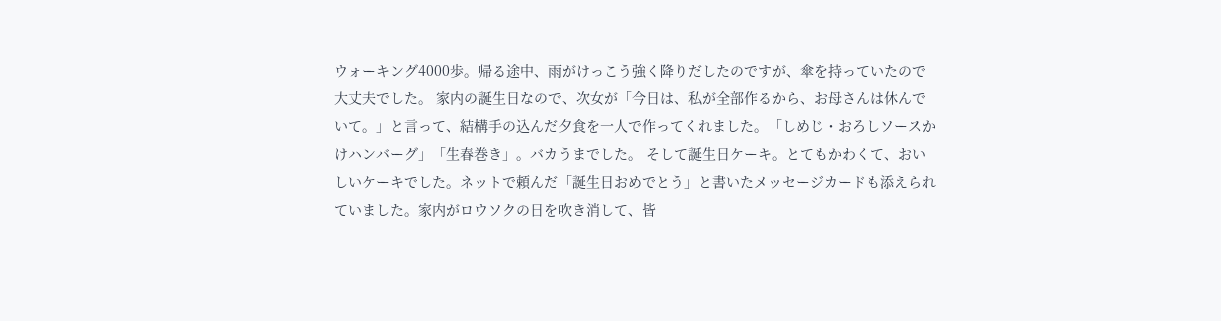ウォーキング4000歩。帰る途中、雨がけっこう強く降りだしたのですが、傘を持っていたので大丈夫でした。 家内の誕生日なので、次女が「今日は、私が全部作るから、お母さんは休んでいて。」と言って、結構手の込んだ夕食を一人で作ってくれました。「しめじ・おろしソースかけハンバーグ」「生春巻き」。バカうまでした。 そして誕生日ケーキ。とてもかわくて、おいしいケーキでした。ネットで頼んだ「誕生日おめでとう」と書いたメッセージカードも添えられていました。家内がロウソクの日を吹き消して、皆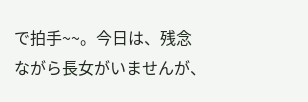で拍手~~。今日は、残念ながら長女がいませんが、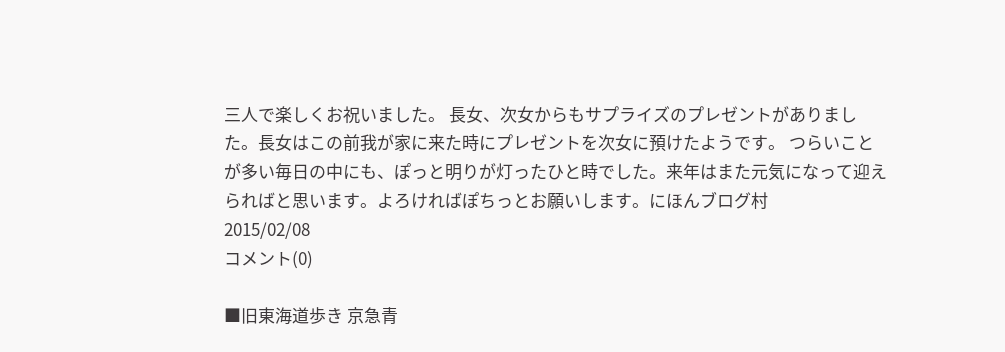三人で楽しくお祝いました。 長女、次女からもサプライズのプレゼントがありました。長女はこの前我が家に来た時にプレゼントを次女に預けたようです。 つらいことが多い毎日の中にも、ぽっと明りが灯ったひと時でした。来年はまた元気になって迎えらればと思います。よろければぽちっとお願いします。にほんブログ村
2015/02/08
コメント(0)

■旧東海道歩き 京急青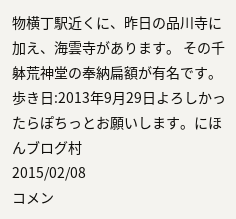物横丁駅近くに、昨日の品川寺に加え、海雲寺があります。 その千躰荒神堂の奉納扁額が有名です。歩き日:2013年9月29日よろしかったらぽちっとお願いします。にほんブログ村
2015/02/08
コメン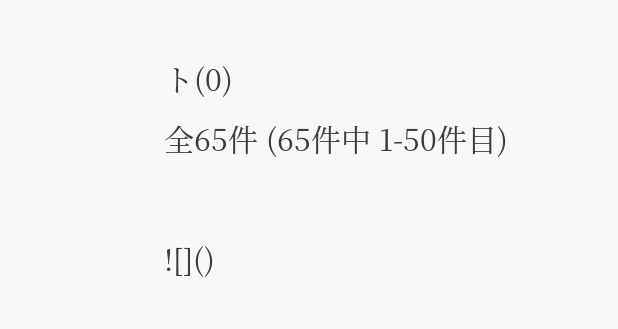ト(0)
全65件 (65件中 1-50件目)

![]()